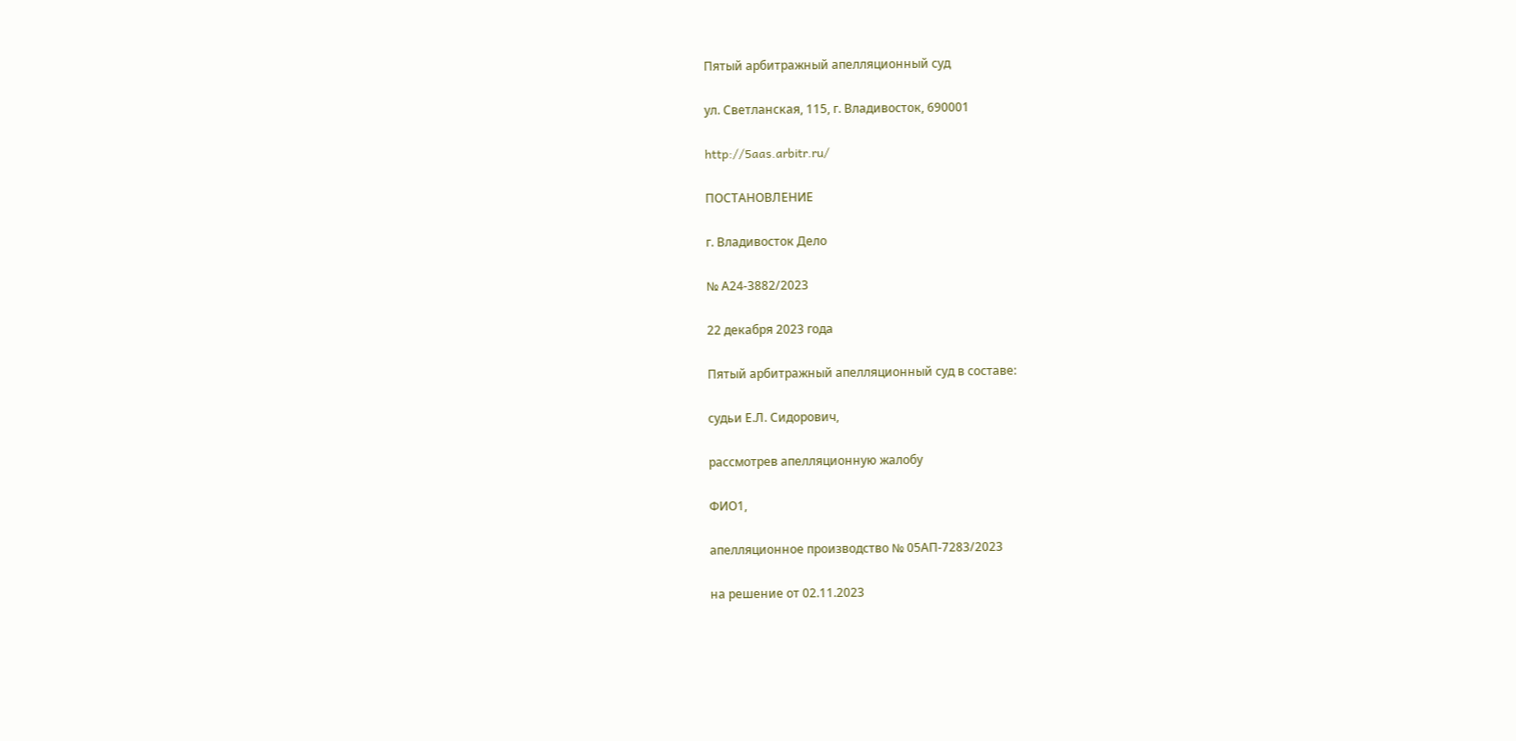Пятый арбитражный апелляционный суд

ул. Светланская, 115, г. Владивосток, 690001

http://5aas.arbitr.ru/

ПОСТАНОВЛЕНИЕ

г. Владивосток Дело

№ А24-3882/2023

22 декабря 2023 года

Пятый арбитражный апелляционный суд в составе:

судьи Е.Л. Сидорович,

рассмотрев апелляционную жалобу

ФИО1,

апелляционное производство № 05АП-7283/2023

на решение от 02.11.2023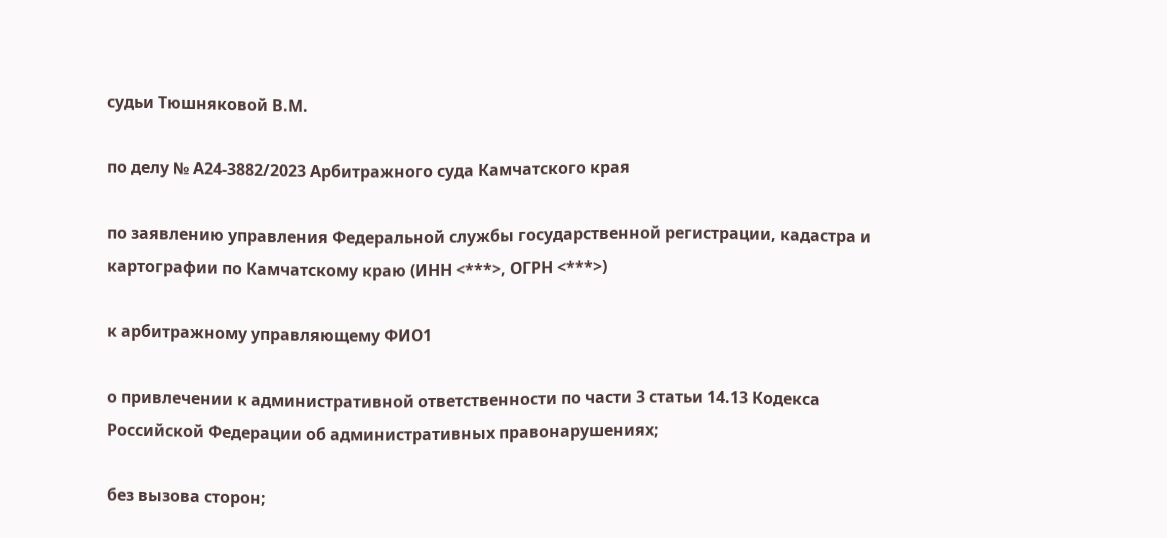судьи Тюшняковой В.М.

по делу № А24-3882/2023 Арбитражного суда Камчатского края

по заявлению управления Федеральной службы государственной регистрации, кадастра и картографии по Камчатскому краю (ИНН <***>, ОГРН <***>)

к арбитражному управляющему ФИО1

о привлечении к административной ответственности по части 3 статьи 14.13 Кодекса Российской Федерации об административных правонарушениях;

без вызова сторон;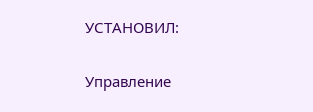УСТАНОВИЛ:

Управление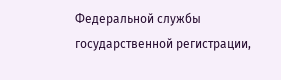Федеральной службы государственной регистрации,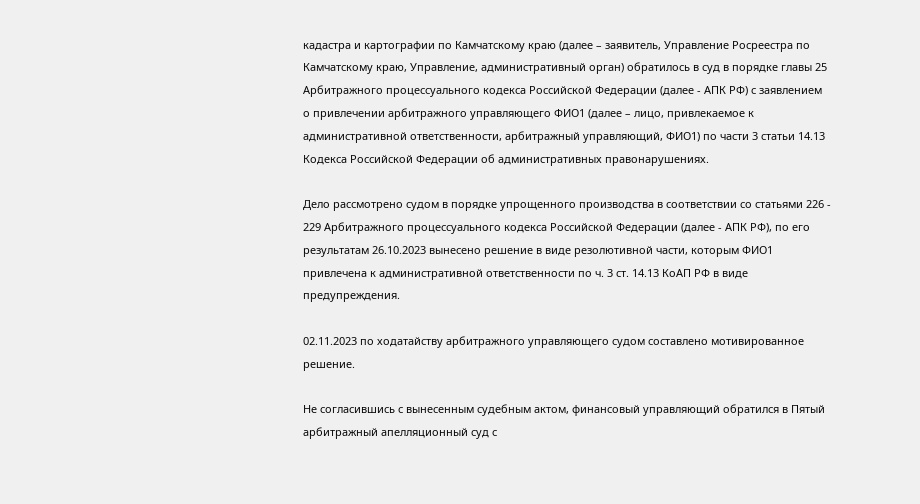кадастра и картографии по Камчатскому краю (далее – заявитель, Управление Росреестра по Камчатскому краю, Управление, административный орган) обратилось в суд в порядке главы 25 Арбитражного процессуального кодекса Российской Федерации (далее - АПК РФ) с заявлением о привлечении арбитражного управляющего ФИО1 (далее – лицо, привлекаемое к административной ответственности, арбитражный управляющий, ФИО1) по части 3 статьи 14.13 Кодекса Российской Федерации об административных правонарушениях.

Дело рассмотрено судом в порядке упрощенного производства в соответствии со статьями 226 - 229 Арбитражного процессуального кодекса Российской Федерации (далее - АПК РФ), по его результатам 26.10.2023 вынесено решение в виде резолютивной части, которым ФИО1 привлечена к административной ответственности по ч. 3 ст. 14.13 КоАП РФ в виде предупреждения.

02.11.2023 по ходатайству арбитражного управляющего судом составлено мотивированное решение.

Не согласившись с вынесенным судебным актом, финансовый управляющий обратился в Пятый арбитражный апелляционный суд с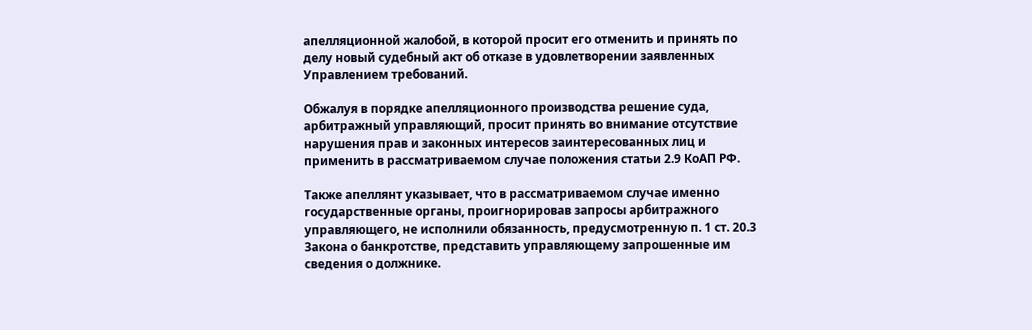апелляционной жалобой, в которой просит его отменить и принять по делу новый судебный акт об отказе в удовлетворении заявленных Управлением требований.

Обжалуя в порядке апелляционного производства решение суда, арбитражный управляющий, просит принять во внимание отсутствие нарушения прав и законных интересов заинтересованных лиц и применить в рассматриваемом случае положения статьи 2.9 КоАП РФ.

Также апеллянт указывает, что в рассматриваемом случае именно государственные органы, проигнорировав запросы арбитражного управляющего, не исполнили обязанность, предусмотренную п. 1 ст. 20.3 Закона о банкротстве, представить управляющему запрошенные им сведения о должнике.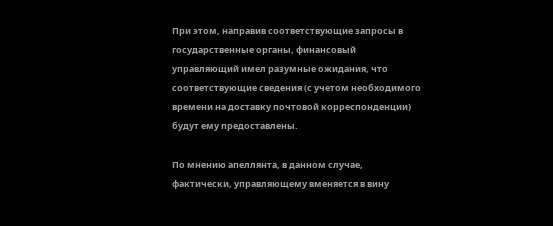При этом, направив соответствующие запросы в государственные органы, финансовый управляющий имел разумные ожидания, что соответствующие сведения (с учетом необходимого времени на доставку почтовой корреспонденции) будут ему предоставлены.

По мнению апеллянта, в данном случае, фактически, управляющему вменяется в вину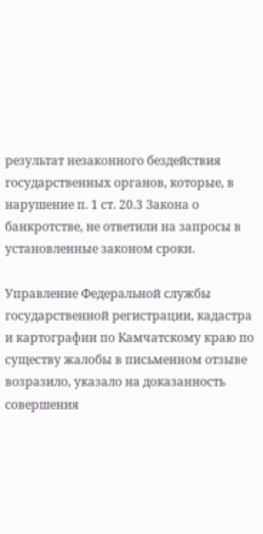результат незаконного бездействия государственных органов, которые, в нарушение п. 1 ст. 20.3 Закона о банкротстве, не ответили на запросы в установленные законом сроки.

Управление Федеральной службы государственной регистрации, кадастра и картографии по Камчатскому краю по существу жалобы в письменном отзыве возразило, указало на доказанность совершения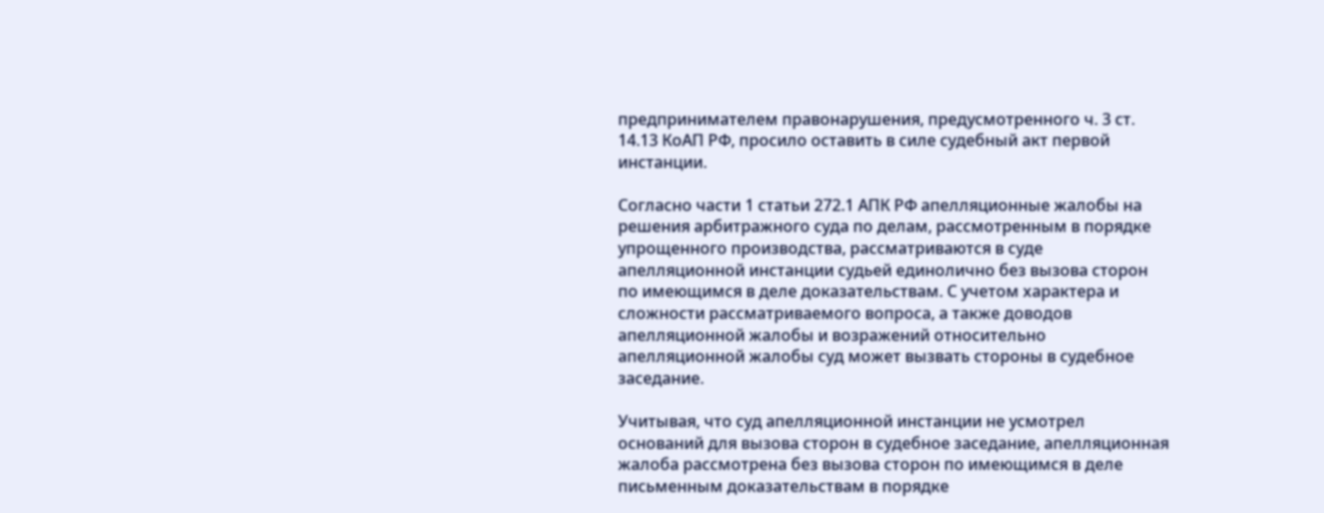предпринимателем правонарушения, предусмотренного ч. 3 ст. 14.13 КоАП РФ, просило оставить в силе судебный акт первой инстанции.

Согласно части 1 статьи 272.1 АПК РФ апелляционные жалобы на решения арбитражного суда по делам, рассмотренным в порядке упрощенного производства, рассматриваются в суде апелляционной инстанции судьей единолично без вызова сторон по имеющимся в деле доказательствам. С учетом характера и сложности рассматриваемого вопроса, а также доводов апелляционной жалобы и возражений относительно апелляционной жалобы суд может вызвать стороны в судебное заседание.

Учитывая, что суд апелляционной инстанции не усмотрел оснований для вызова сторон в судебное заседание, апелляционная жалоба рассмотрена без вызова сторон по имеющимся в деле письменным доказательствам в порядке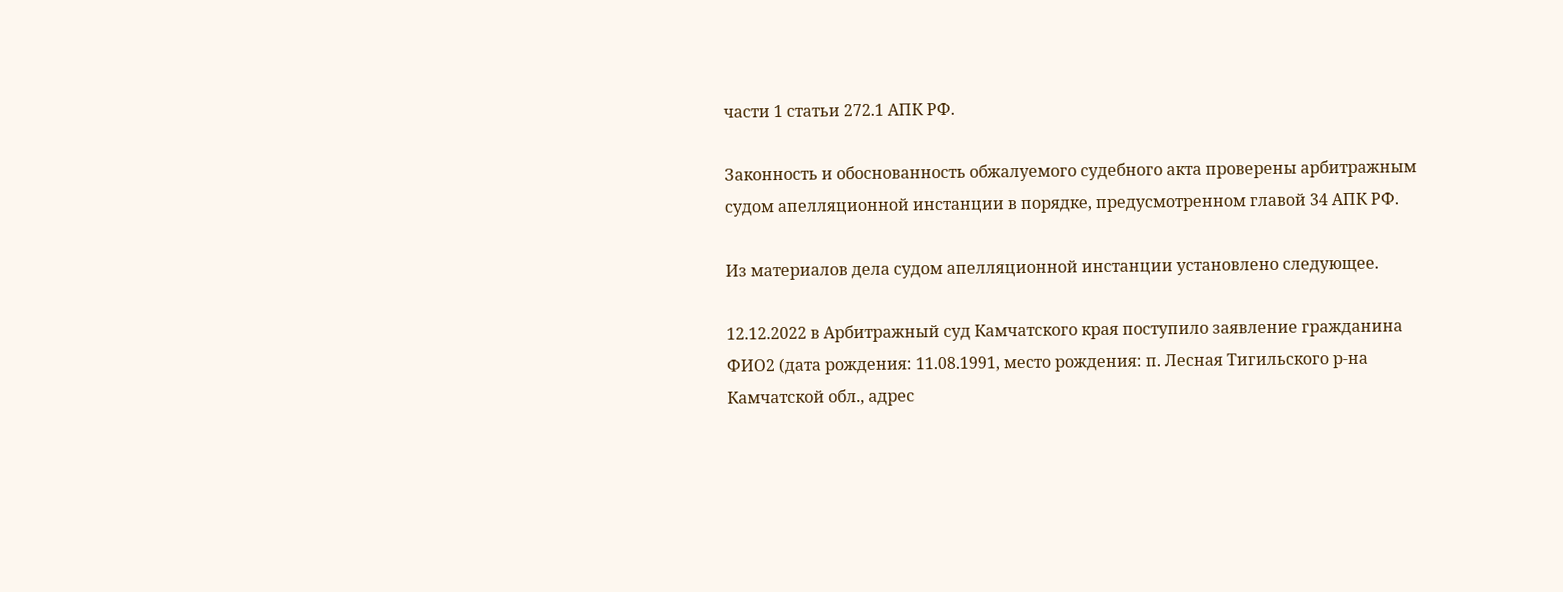части 1 статьи 272.1 АПК РФ.

Законность и обоснованность обжалуемого судебного акта проверены арбитражным судом апелляционной инстанции в порядке, предусмотренном главой 34 АПК РФ.

Из материалов дела судом апелляционной инстанции установлено следующее.

12.12.2022 в Арбитражный суд Камчатского края поступило заявление гражданина ФИО2 (дата рождения: 11.08.1991, место рождения: п. Лесная Тигильского р-на Камчатской обл., адрес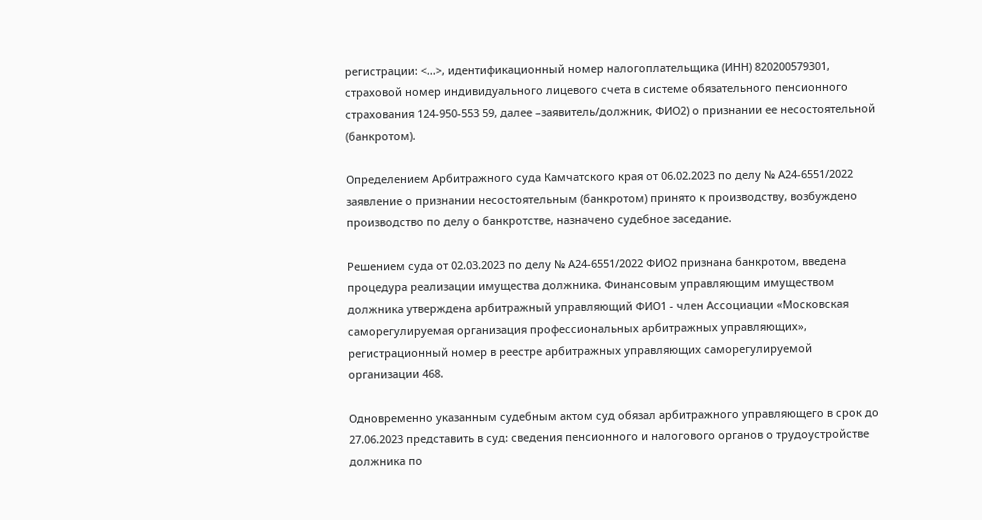регистрации: <...>, идентификационный номер налогоплательщика (ИНН) 820200579301, страховой номер индивидуального лицевого счета в системе обязательного пенсионного страхования 124-950-553 59, далее –заявитель/должник, ФИО2) о признании ее несостоятельной (банкротом).

Определением Арбитражного суда Камчатского края от 06.02.2023 по делу № А24-6551/2022 заявление о признании несостоятельным (банкротом) принято к производству, возбуждено производство по делу о банкротстве, назначено судебное заседание.

Решением суда от 02.03.2023 по делу № А24-6551/2022 ФИО2 признана банкротом, введена процедура реализации имущества должника. Финансовым управляющим имуществом должника утверждена арбитражный управляющий ФИО1 - член Ассоциации «Московская саморегулируемая организация профессиональных арбитражных управляющих», регистрационный номер в реестре арбитражных управляющих саморегулируемой организации 468.

Одновременно указанным судебным актом суд обязал арбитражного управляющего в срок до 27.06.2023 представить в суд: сведения пенсионного и налогового органов о трудоустройстве должника по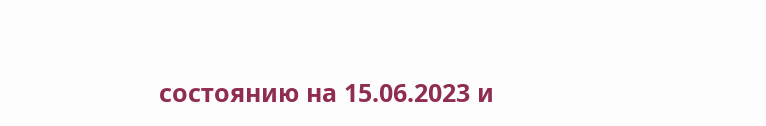состоянию на 15.06.2023 и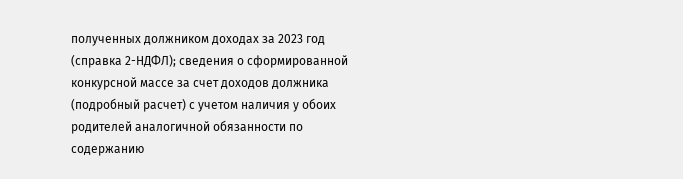полученных должником доходах за 2023 год (справка 2-НДФЛ); сведения о сформированной конкурсной массе за счет доходов должника (подробный расчет) с учетом наличия у обоих родителей аналогичной обязанности по содержанию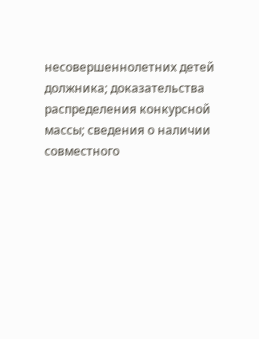несовершеннолетних детей должника; доказательства распределения конкурсной массы; сведения о наличии совместного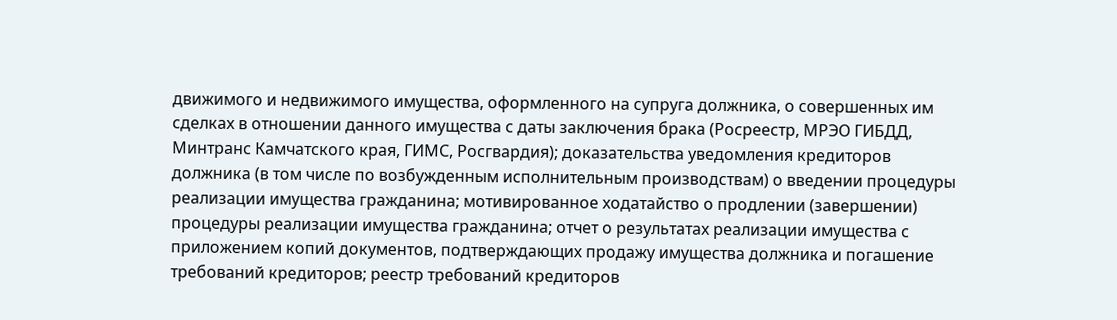движимого и недвижимого имущества, оформленного на супруга должника, о совершенных им сделках в отношении данного имущества с даты заключения брака (Росреестр, МРЭО ГИБДД, Минтранс Камчатского края, ГИМС, Росгвардия); доказательства уведомления кредиторов должника (в том числе по возбужденным исполнительным производствам) о введении процедуры реализации имущества гражданина; мотивированное ходатайство о продлении (завершении) процедуры реализации имущества гражданина; отчет о результатах реализации имущества с приложением копий документов, подтверждающих продажу имущества должника и погашение требований кредиторов; реестр требований кредиторов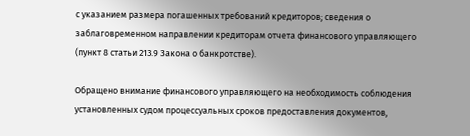с указанием размера погашенных требований кредиторов; сведения о заблаговременном направлении кредиторам отчета финансового управляющего (пункт 8 статьи 213.9 Закона о банкротстве).

Обращено внимание финансового управляющего на необходимость соблюдения установленных судом процессуальных сроков предоставления документов,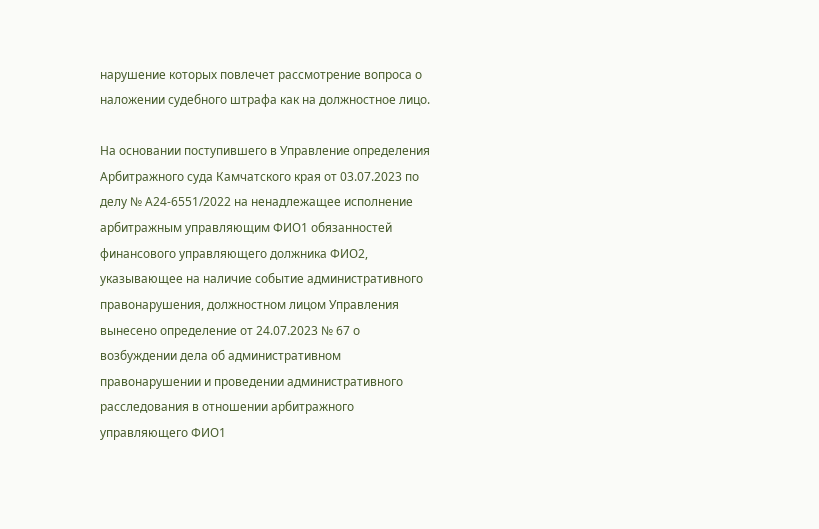нарушение которых повлечет рассмотрение вопроса о наложении судебного штрафа как на должностное лицо.

На основании поступившего в Управление определения Арбитражного суда Камчатского края от 03.07.2023 по делу № А24-6551/2022 на ненадлежащее исполнение арбитражным управляющим ФИО1 обязанностей финансового управляющего должника ФИО2, указывающее на наличие событие административного правонарушения, должностном лицом Управления вынесено определение от 24.07.2023 № 67 о возбуждении дела об административном правонарушении и проведении административного расследования в отношении арбитражного управляющего ФИО1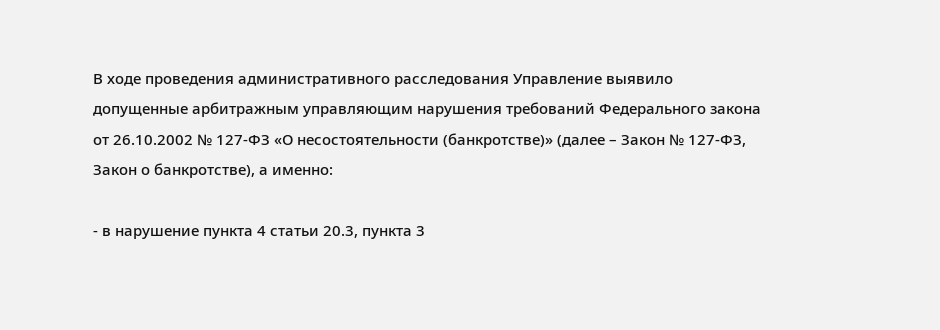В ходе проведения административного расследования Управление выявило допущенные арбитражным управляющим нарушения требований Федерального закона от 26.10.2002 № 127-ФЗ «О несостоятельности (банкротстве)» (далее – Закон № 127-ФЗ, Закон о банкротстве), а именно:

- в нарушение пункта 4 статьи 20.3, пункта 3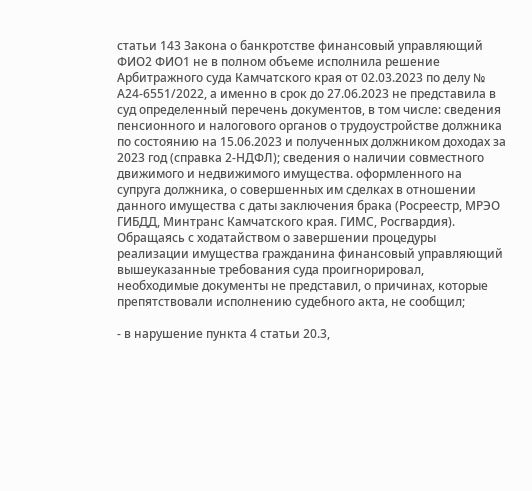статьи 143 Закона о банкротстве финансовый управляющий ФИО2 ФИО1 не в полном объеме исполнила решение Арбитражного суда Камчатского края от 02.03.2023 по делу № А24-6551/2022, а именно в срок до 27.06.2023 не представила в суд определенный перечень документов, в том числе: сведения пенсионного и налогового органов о трудоустройстве должника по состоянию на 15.06.2023 и полученных должником доходах за 2023 год (справка 2-НДФЛ); сведения о наличии совместного движимого и недвижимого имущества. оформленного на супруга должника, о совершенных им сделках в отношении данного имущества с даты заключения брака (Росреестр, МРЭО ГИБДД, Минтранс Камчатского края. ГИМС, Росгвардия). Обращаясь с ходатайством о завершении процедуры реализации имущества гражданина финансовый управляющий вышеуказанные требования суда проигнорировал, необходимые документы не представил, о причинах, которые препятствовали исполнению судебного акта, не сообщил;

- в нарушение пункта 4 статьи 20.3,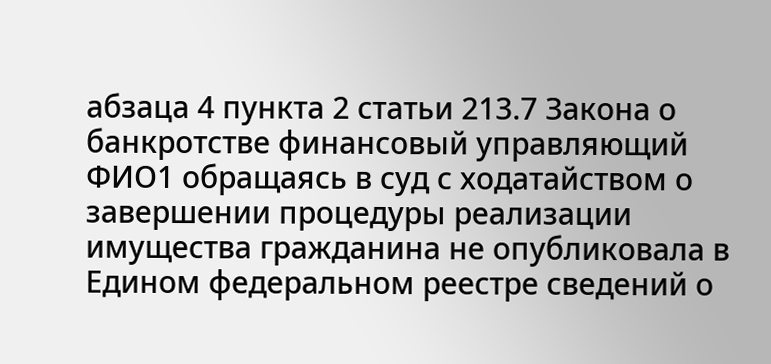абзаца 4 пункта 2 статьи 213.7 Закона о банкротстве финансовый управляющий ФИО1 обращаясь в суд с ходатайством о завершении процедуры реализации имущества гражданина не опубликовала в Едином федеральном реестре сведений о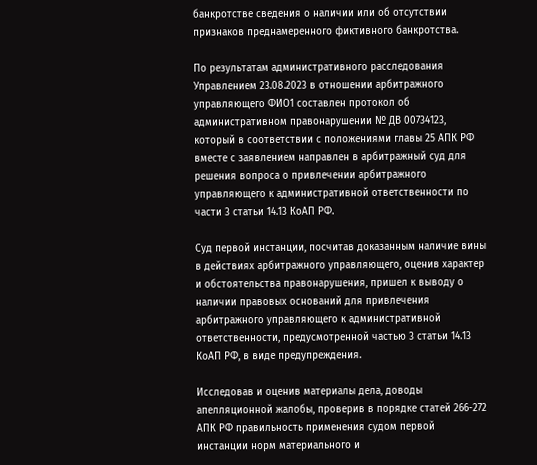банкротстве сведения о наличии или об отсутствии признаков преднамеренного фиктивного банкротства.

По результатам административного расследования Управлением 23.08.2023 в отношении арбитражного управляющего ФИО1 составлен протокол об административном правонарушении № ДВ 00734123, который в соответствии с положениями главы 25 АПК РФ вместе с заявлением направлен в арбитражный суд для решения вопроса о привлечении арбитражного управляющего к административной ответственности по части 3 статьи 14.13 КоАП РФ.

Суд первой инстанции, посчитав доказанным наличие вины в действиях арбитражного управляющего, оценив характер и обстоятельства правонарушения, пришел к выводу о наличии правовых оснований для привлечения арбитражного управляющего к административной ответственности, предусмотренной частью 3 статьи 14.13 КоАП РФ, в виде предупреждения.

Исследовав и оценив материалы дела, доводы апелляционной жалобы, проверив в порядке статей 266-272 АПК РФ правильность применения судом первой инстанции норм материального и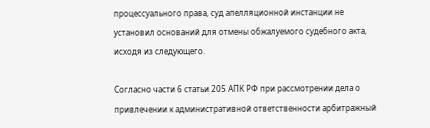процессуального права, суд апелляционной инстанции не установил оснований для отмены обжалуемого судебного акта, исходя из следующего.

Согласно части 6 статьи 205 АПК РФ при рассмотрении дела о привлечении к административной ответственности арбитражный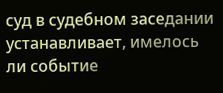суд в судебном заседании устанавливает, имелось ли событие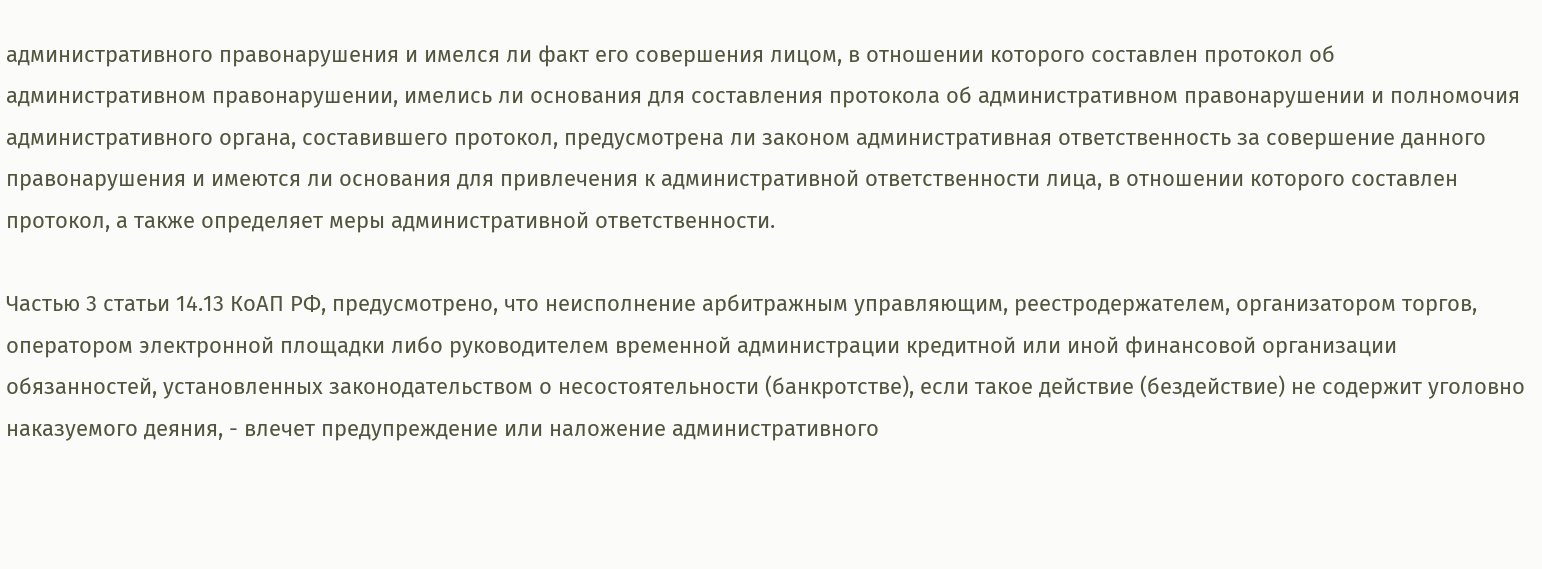административного правонарушения и имелся ли факт его совершения лицом, в отношении которого составлен протокол об административном правонарушении, имелись ли основания для составления протокола об административном правонарушении и полномочия административного органа, составившего протокол, предусмотрена ли законом административная ответственность за совершение данного правонарушения и имеются ли основания для привлечения к административной ответственности лица, в отношении которого составлен протокол, а также определяет меры административной ответственности.

Частью 3 статьи 14.13 КоАП РФ, предусмотрено, что неисполнение арбитражным управляющим, реестродержателем, организатором торгов, оператором электронной площадки либо руководителем временной администрации кредитной или иной финансовой организации обязанностей, установленных законодательством о несостоятельности (банкротстве), если такое действие (бездействие) не содержит уголовно наказуемого деяния, - влечет предупреждение или наложение административного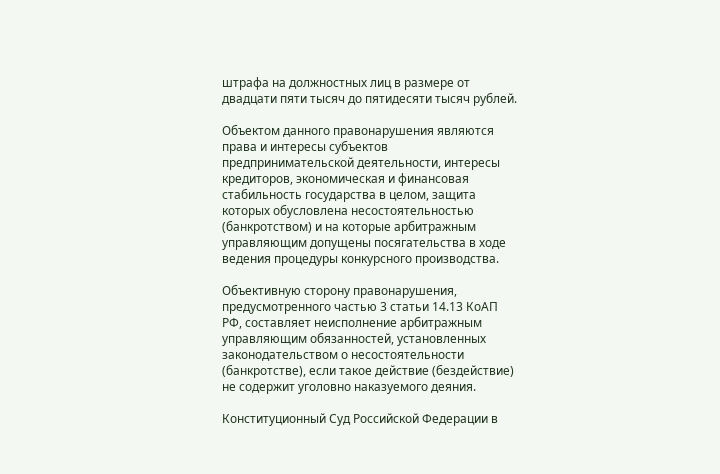штрафа на должностных лиц в размере от двадцати пяти тысяч до пятидесяти тысяч рублей.

Объектом данного правонарушения являются права и интересы субъектов предпринимательской деятельности, интересы кредиторов, экономическая и финансовая стабильность государства в целом, защита которых обусловлена несостоятельностью (банкротством) и на которые арбитражным управляющим допущены посягательства в ходе ведения процедуры конкурсного производства.

Объективную сторону правонарушения, предусмотренного частью 3 статьи 14.13 КоАП РФ, составляет неисполнение арбитражным управляющим обязанностей, установленных законодательством о несостоятельности (банкротстве), если такое действие (бездействие) не содержит уголовно наказуемого деяния.

Конституционный Суд Российской Федерации в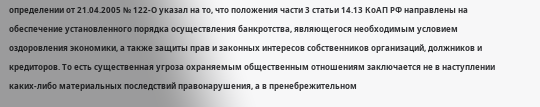определении от 21.04.2005 № 122-О указал на то, что положения части 3 статьи 14.13 КоАП РФ направлены на обеспечение установленного порядка осуществления банкротства, являющегося необходимым условием оздоровления экономики, а также защиты прав и законных интересов собственников организаций, должников и кредиторов. То есть существенная угроза охраняемым общественным отношениям заключается не в наступлении каких-либо материальных последствий правонарушения, а в пренебрежительном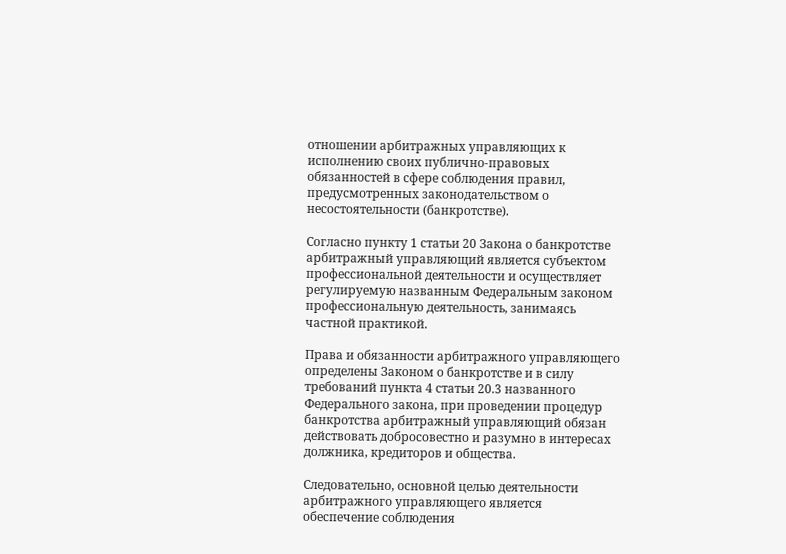отношении арбитражных управляющих к исполнению своих публично-правовых обязанностей в сфере соблюдения правил, предусмотренных законодательством о несостоятельности (банкротстве).

Согласно пункту 1 статьи 20 Закона о банкротстве арбитражный управляющий является субъектом профессиональной деятельности и осуществляет регулируемую названным Федеральным законом профессиональную деятельность, занимаясь частной практикой.

Права и обязанности арбитражного управляющего определены Законом о банкротстве и в силу требований пункта 4 статьи 20.3 названного Федерального закона, при проведении процедур банкротства арбитражный управляющий обязан действовать добросовестно и разумно в интересах должника, кредиторов и общества.

Следовательно, основной целью деятельности арбитражного управляющего является обеспечение соблюдения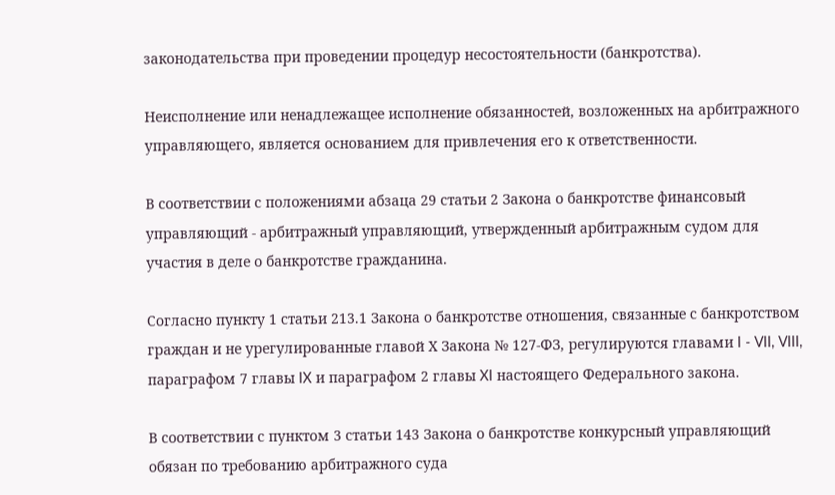законодательства при проведении процедур несостоятельности (банкротства).

Неисполнение или ненадлежащее исполнение обязанностей, возложенных на арбитражного управляющего, является основанием для привлечения его к ответственности.

В соответствии с положениями абзаца 29 статьи 2 Закона о банкротстве финансовый управляющий - арбитражный управляющий, утвержденный арбитражным судом для участия в деле о банкротстве гражданина.

Согласно пункту 1 статьи 213.1 Закона о банкротстве отношения, связанные с банкротством граждан и не урегулированные главой Х Закона № 127-ФЗ, регулируются главами I - VII, VIII, параграфом 7 главы IX и параграфом 2 главы XI настоящего Федерального закона.

В соответствии с пунктом 3 статьи 143 Закона о банкротстве конкурсный управляющий обязан по требованию арбитражного суда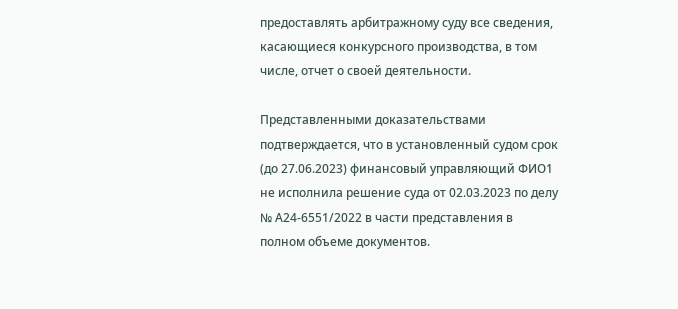предоставлять арбитражному суду все сведения, касающиеся конкурсного производства, в том числе, отчет о своей деятельности.

Представленными доказательствами подтверждается, что в установленный судом срок (до 27.06.2023) финансовый управляющий ФИО1 не исполнила решение суда от 02.03.2023 по делу № А24-6551/2022 в части представления в полном объеме документов.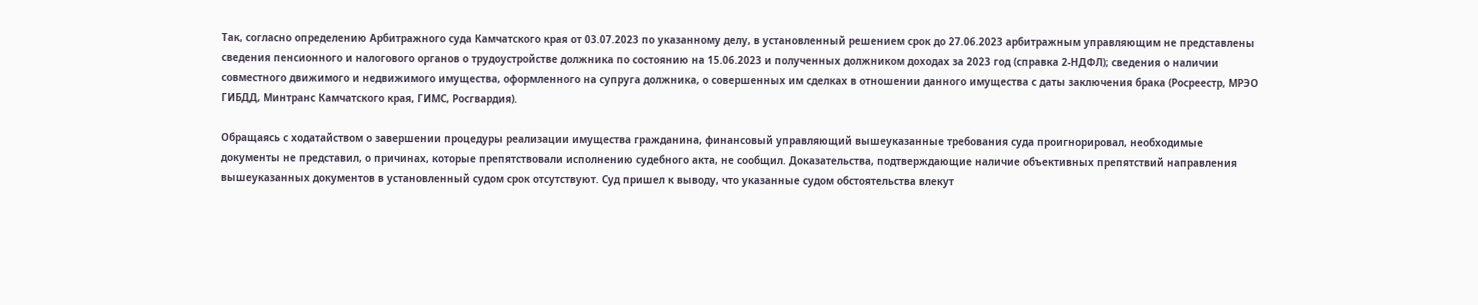Так, согласно определению Арбитражного суда Камчатского края от 03.07.2023 по указанному делу, в установленный решением срок до 27.06.2023 арбитражным управляющим не представлены сведения пенсионного и налогового органов о трудоустройстве должника по состоянию на 15.06.2023 и полученных должником доходах за 2023 год (справка 2-НДФЛ); сведения о наличии совместного движимого и недвижимого имущества, оформленного на супруга должника, о совершенных им сделках в отношении данного имущества с даты заключения брака (Росреестр, МРЭО ГИБДД, Минтранс Камчатского края, ГИМС, Росгвардия).

Обращаясь с ходатайством о завершении процедуры реализации имущества гражданина, финансовый управляющий вышеуказанные требования суда проигнорировал, необходимые документы не представил, о причинах, которые препятствовали исполнению судебного акта, не сообщил. Доказательства, подтверждающие наличие объективных препятствий направления вышеуказанных документов в установленный судом срок отсутствуют. Суд пришел к выводу, что указанные судом обстоятельства влекут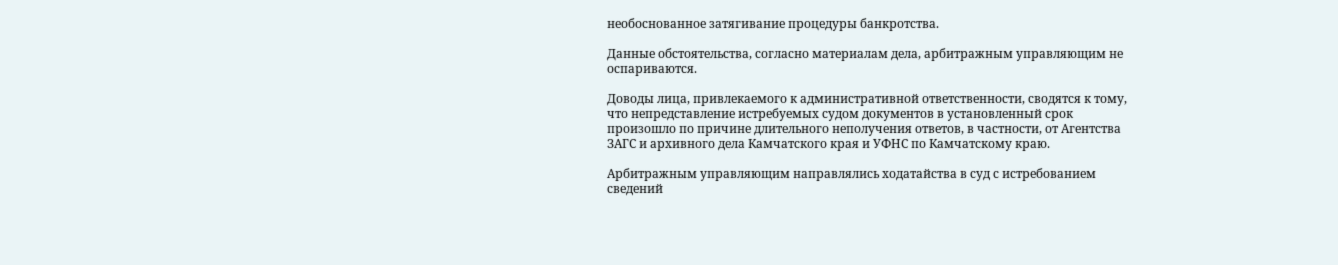необоснованное затягивание процедуры банкротства.

Данные обстоятельства, согласно материалам дела, арбитражным управляющим не оспариваются.

Доводы лица, привлекаемого к административной ответственности, сводятся к тому, что непредставление истребуемых судом документов в установленный срок произошло по причине длительного неполучения ответов, в частности, от Агентства ЗАГС и архивного дела Камчатского края и УФНС по Камчатскому краю.

Арбитражным управляющим направлялись ходатайства в суд с истребованием сведений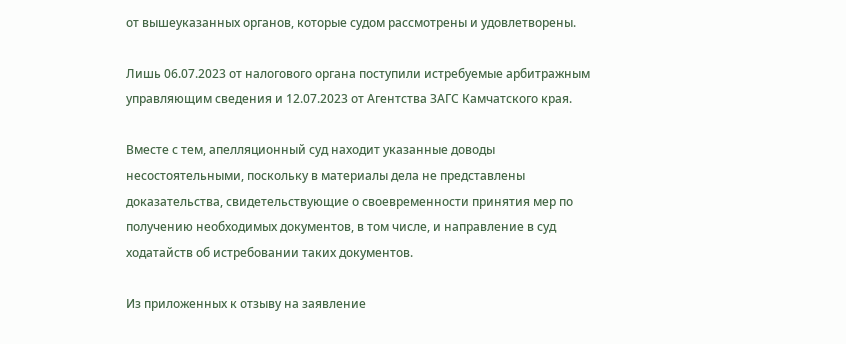от вышеуказанных органов, которые судом рассмотрены и удовлетворены.

Лишь 06.07.2023 от налогового органа поступили истребуемые арбитражным управляющим сведения и 12.07.2023 от Агентства ЗАГС Камчатского края.

Вместе с тем, апелляционный суд находит указанные доводы несостоятельными, поскольку в материалы дела не представлены доказательства, свидетельствующие о своевременности принятия мер по получению необходимых документов, в том числе, и направление в суд ходатайств об истребовании таких документов.

Из приложенных к отзыву на заявление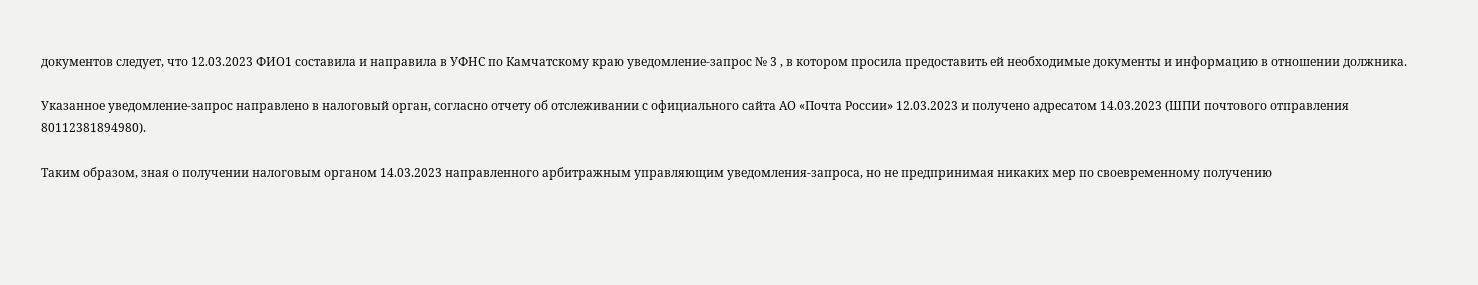документов следует, что 12.03.2023 ФИО1 составила и направила в УФНС по Камчатскому краю уведомление-запрос № 3 , в котором просила предоставить ей необходимые документы и информацию в отношении должника.

Указанное уведомление-запрос направлено в налоговый орган, согласно отчету об отслеживании с официального сайта АО «Почта России» 12.03.2023 и получено адресатом 14.03.2023 (ШПИ почтового отправления 80112381894980).

Таким образом, зная о получении налоговым органом 14.03.2023 направленного арбитражным управляющим уведомления-запроса, но не предпринимая никаких мер по своевременному получению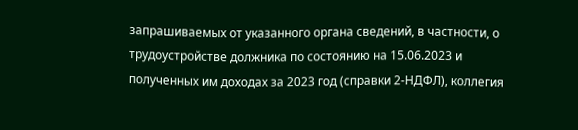запрашиваемых от указанного органа сведений, в частности, о трудоустройстве должника по состоянию на 15.06.2023 и полученных им доходах за 2023 год (справки 2-НДФЛ), коллегия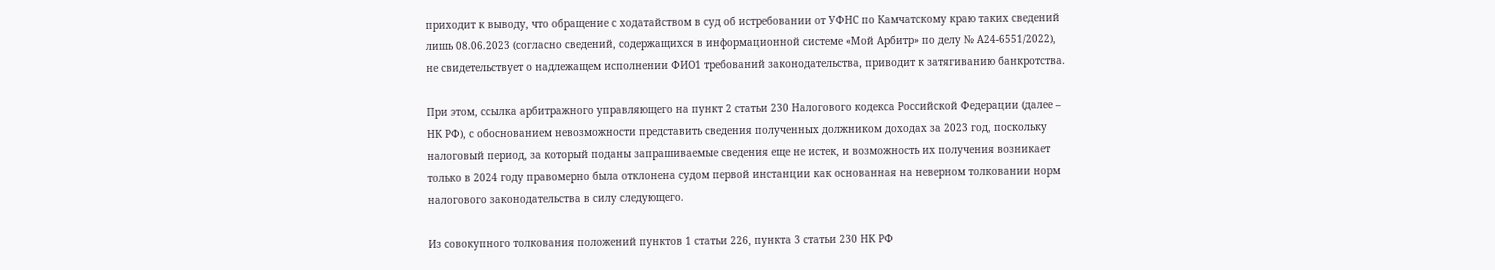приходит к выводу, что обращение с ходатайством в суд об истребовании от УФНС по Камчатскому краю таких сведений лишь 08.06.2023 (согласно сведений, содержащихся в информационной системе «Мой Арбитр» по делу № А24-6551/2022), не свидетельствует о надлежащем исполнении ФИО1 требований законодательства, приводит к затягиванию банкротства.

При этом, ссылка арбитражного управляющего на пункт 2 статьи 230 Налогового кодекса Российской Федерации (далее – НК РФ), с обоснованием невозможности представить сведения полученных должником доходах за 2023 год, поскольку налоговый период, за который поданы запрашиваемые сведения еще не истек, и возможность их получения возникает только в 2024 году правомерно была отклонена судом первой инстанции как основанная на неверном толковании норм налогового законодательства в силу следующего.

Из совокупного толкования положений пунктов 1 статьи 226, пункта 3 статьи 230 НК РФ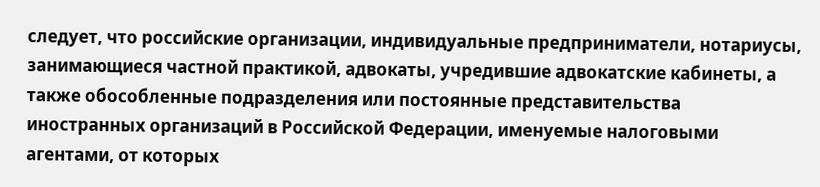следует, что российские организации, индивидуальные предприниматели, нотариусы, занимающиеся частной практикой, адвокаты, учредившие адвокатские кабинеты, а также обособленные подразделения или постоянные представительства иностранных организаций в Российской Федерации, именуемые налоговыми агентами, от которых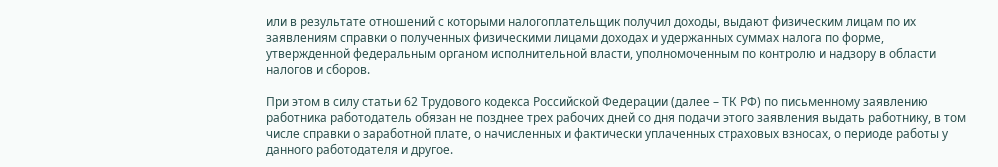или в результате отношений с которыми налогоплательщик получил доходы, выдают физическим лицам по их заявлениям справки о полученных физическими лицами доходах и удержанных суммах налога по форме, утвержденной федеральным органом исполнительной власти, уполномоченным по контролю и надзору в области налогов и сборов.

При этом в силу статьи 62 Трудового кодекса Российской Федерации (далее – ТК РФ) по письменному заявлению работника работодатель обязан не позднее трех рабочих дней со дня подачи этого заявления выдать работнику, в том числе справки о заработной плате, о начисленных и фактически уплаченных страховых взносах, о периоде работы у данного работодателя и другое.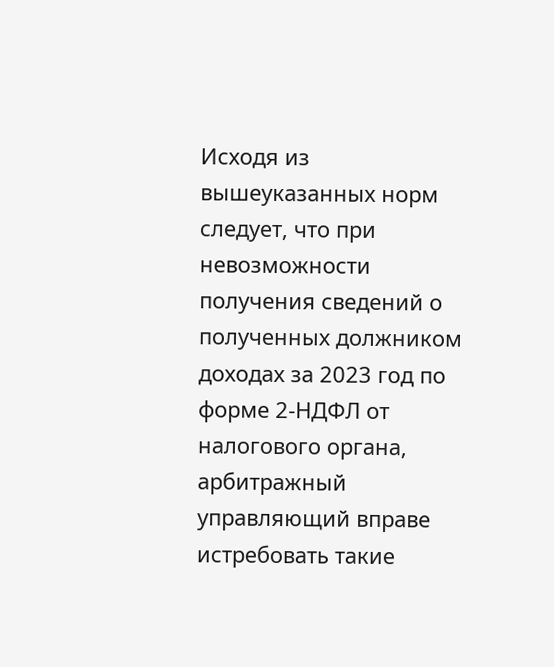Исходя из вышеуказанных норм следует, что при невозможности получения сведений о полученных должником доходах за 2023 год по форме 2-НДФЛ от налогового органа, арбитражный управляющий вправе истребовать такие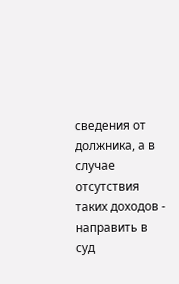сведения от должника, а в случае отсутствия таких доходов - направить в суд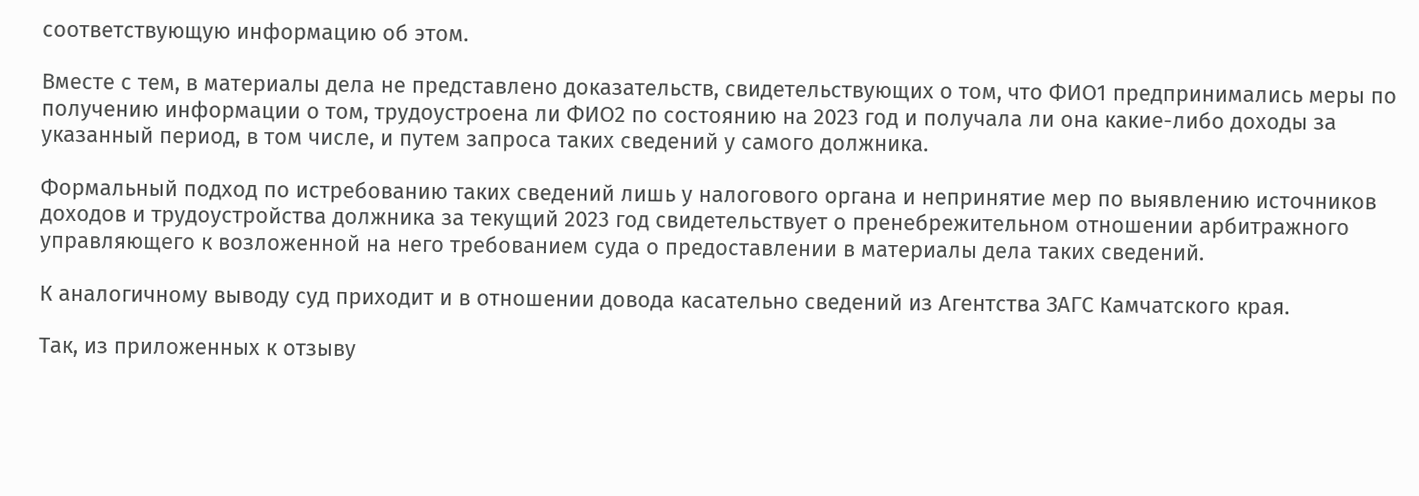соответствующую информацию об этом.

Вместе с тем, в материалы дела не представлено доказательств, свидетельствующих о том, что ФИО1 предпринимались меры по получению информации о том, трудоустроена ли ФИО2 по состоянию на 2023 год и получала ли она какие-либо доходы за указанный период, в том числе, и путем запроса таких сведений у самого должника.

Формальный подход по истребованию таких сведений лишь у налогового органа и непринятие мер по выявлению источников доходов и трудоустройства должника за текущий 2023 год свидетельствует о пренебрежительном отношении арбитражного управляющего к возложенной на него требованием суда о предоставлении в материалы дела таких сведений.

К аналогичному выводу суд приходит и в отношении довода касательно сведений из Агентства ЗАГС Камчатского края.

Так, из приложенных к отзыву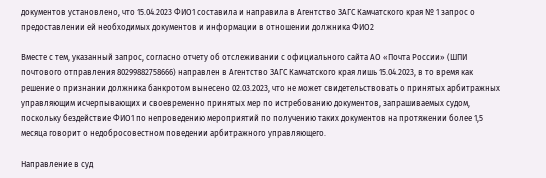документов установлено, что 15.04.2023 ФИО1 составила и направила в Агентство ЗАГС Камчатского края № 1 запрос о предоставлении ей необходимых документов и информации в отношении должника ФИО2

Вместе с тем, указанный запрос, согласно отчету об отслеживании с официального сайта АО «Почта России» (ШПИ почтового отправления 80299882758666) направлен в Агентство ЗАГС Камчатского края лишь 15.04.2023, в то время как решение о признании должника банкротом вынесено 02.03.2023, что не может свидетельствовать о принятых арбитражных управляющим исчерпывающих и своевременно принятых мер по истребованию документов, запрашиваемых судом, поскольку бездействие ФИО1 по непроведению мероприятий по получению таких документов на протяжении более 1,5 месяца говорит о недобросовестном поведении арбитражного управляющего.

Направление в суд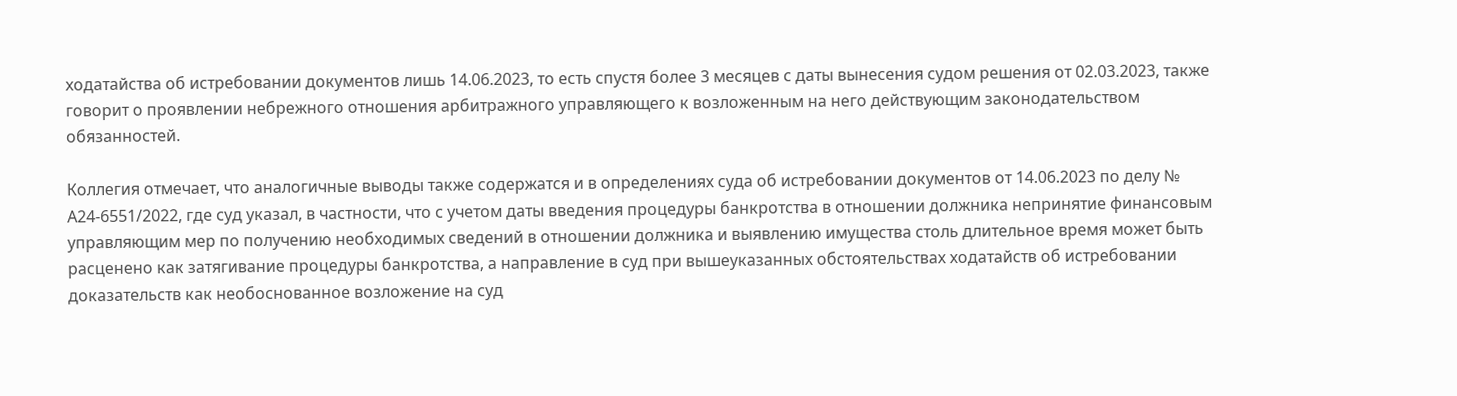ходатайства об истребовании документов лишь 14.06.2023, то есть спустя более 3 месяцев с даты вынесения судом решения от 02.03.2023, также говорит о проявлении небрежного отношения арбитражного управляющего к возложенным на него действующим законодательством обязанностей.

Коллегия отмечает, что аналогичные выводы также содержатся и в определениях суда об истребовании документов от 14.06.2023 по делу № А24-6551/2022, где суд указал, в частности, что с учетом даты введения процедуры банкротства в отношении должника непринятие финансовым управляющим мер по получению необходимых сведений в отношении должника и выявлению имущества столь длительное время может быть расценено как затягивание процедуры банкротства, а направление в суд при вышеуказанных обстоятельствах ходатайств об истребовании доказательств как необоснованное возложение на суд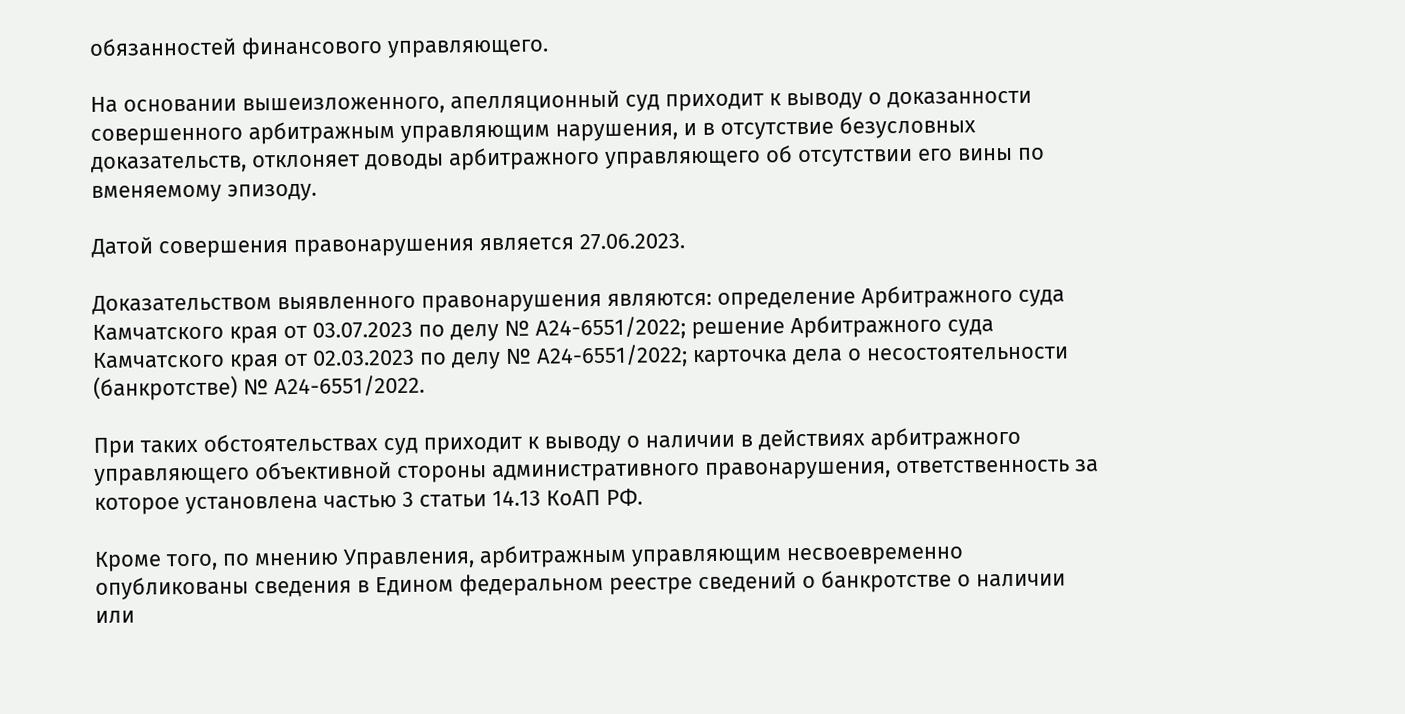обязанностей финансового управляющего.

На основании вышеизложенного, апелляционный суд приходит к выводу о доказанности совершенного арбитражным управляющим нарушения, и в отсутствие безусловных доказательств, отклоняет доводы арбитражного управляющего об отсутствии его вины по вменяемому эпизоду.

Датой совершения правонарушения является 27.06.2023.

Доказательством выявленного правонарушения являются: определение Арбитражного суда Камчатского края от 03.07.2023 по делу № А24-6551/2022; решение Арбитражного суда Камчатского края от 02.03.2023 по делу № А24-6551/2022; карточка дела о несостоятельности (банкротстве) № А24-6551/2022.

При таких обстоятельствах суд приходит к выводу о наличии в действиях арбитражного управляющего объективной стороны административного правонарушения, ответственность за которое установлена частью 3 статьи 14.13 КоАП РФ.

Кроме того, по мнению Управления, арбитражным управляющим несвоевременно опубликованы сведения в Едином федеральном реестре сведений о банкротстве о наличии или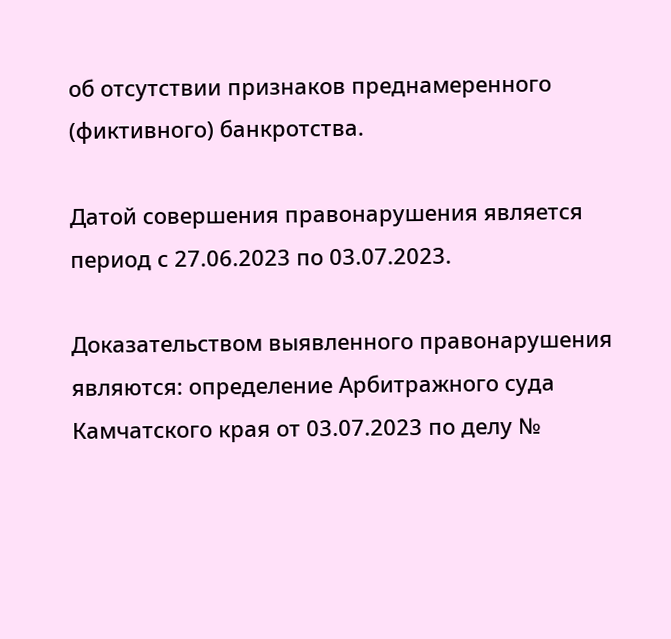об отсутствии признаков преднамеренного (фиктивного) банкротства.

Датой совершения правонарушения является период с 27.06.2023 по 03.07.2023.

Доказательством выявленного правонарушения являются: определение Арбитражного суда Камчатского края от 03.07.2023 по делу №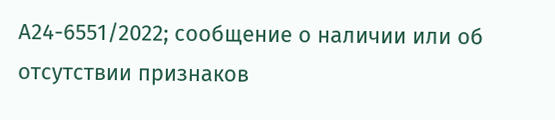А24-6551/2022; сообщение о наличии или об отсутствии признаков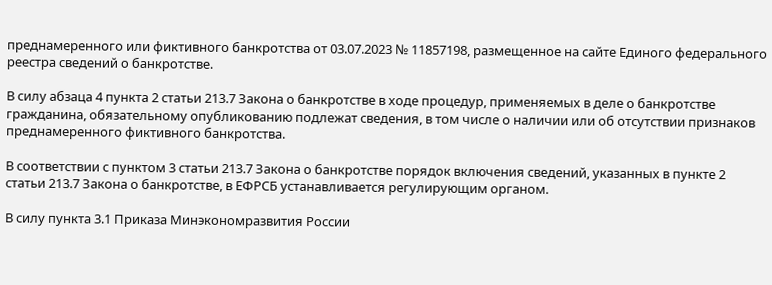преднамеренного или фиктивного банкротства от 03.07.2023 № 11857198, размещенное на сайте Единого федерального реестра сведений о банкротстве.

В силу абзаца 4 пункта 2 статьи 213.7 Закона о банкротстве в ходе процедур, применяемых в деле о банкротстве гражданина, обязательному опубликованию подлежат сведения, в том числе о наличии или об отсутствии признаков преднамеренного фиктивного банкротства.

В соответствии с пунктом 3 статьи 213.7 Закона о банкротстве порядок включения сведений, указанных в пункте 2 статьи 213.7 Закона о банкротстве, в ЕФРСБ устанавливается регулирующим органом.

В силу пункта 3.1 Приказа Минэкономразвития России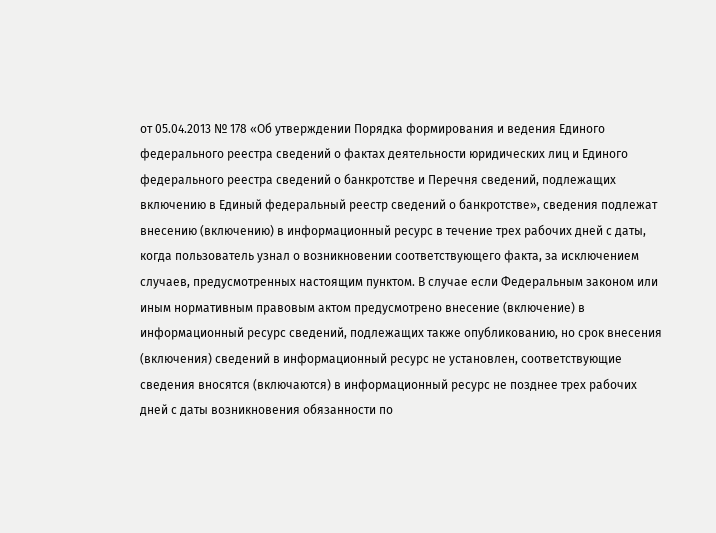от 05.04.2013 № 178 «Об утверждении Порядка формирования и ведения Единого федерального реестра сведений о фактах деятельности юридических лиц и Единого федерального реестра сведений о банкротстве и Перечня сведений, подлежащих включению в Единый федеральный реестр сведений о банкротстве», сведения подлежат внесению (включению) в информационный ресурс в течение трех рабочих дней с даты, когда пользователь узнал о возникновении соответствующего факта, за исключением случаев, предусмотренных настоящим пунктом. В случае если Федеральным законом или иным нормативным правовым актом предусмотрено внесение (включение) в информационный ресурс сведений, подлежащих также опубликованию, но срок внесения (включения) сведений в информационный ресурс не установлен, соответствующие сведения вносятся (включаются) в информационный ресурс не позднее трех рабочих дней с даты возникновения обязанности по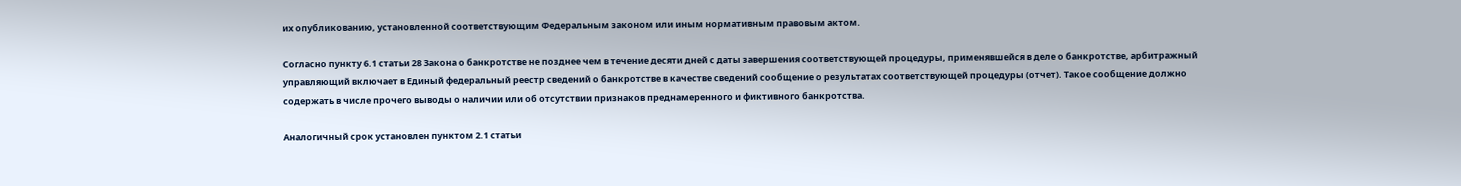их опубликованию, установленной соответствующим Федеральным законом или иным нормативным правовым актом.

Согласно пункту 6.1 статьи 28 Закона о банкротстве не позднее чем в течение десяти дней с даты завершения соответствующей процедуры, применявшейся в деле о банкротстве, арбитражный управляющий включает в Единый федеральный реестр сведений о банкротстве в качестве сведений сообщение о результатах соответствующей процедуры (отчет). Такое сообщение должно содержать в числе прочего выводы о наличии или об отсутствии признаков преднамеренного и фиктивного банкротства.

Аналогичный срок установлен пунктом 2.1 статьи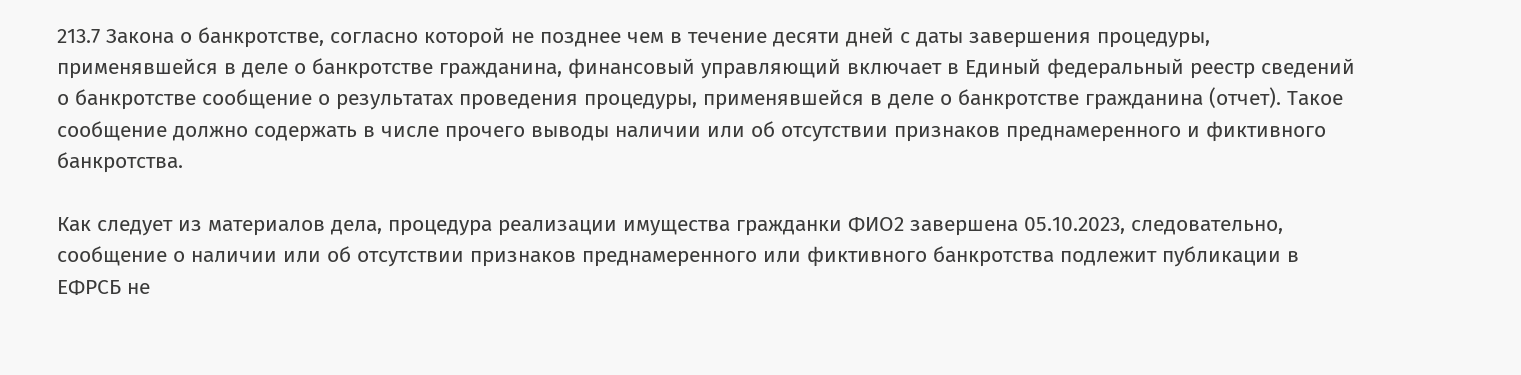213.7 Закона о банкротстве, согласно которой не позднее чем в течение десяти дней с даты завершения процедуры, применявшейся в деле о банкротстве гражданина, финансовый управляющий включает в Единый федеральный реестр сведений о банкротстве сообщение о результатах проведения процедуры, применявшейся в деле о банкротстве гражданина (отчет). Такое сообщение должно содержать в числе прочего выводы наличии или об отсутствии признаков преднамеренного и фиктивного банкротства.

Как следует из материалов дела, процедура реализации имущества гражданки ФИО2 завершена 05.10.2023, следовательно, сообщение о наличии или об отсутствии признаков преднамеренного или фиктивного банкротства подлежит публикации в ЕФРСБ не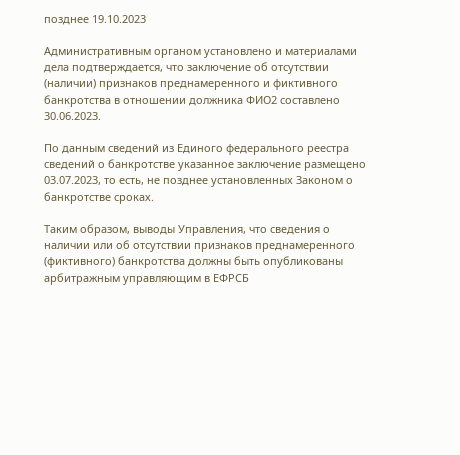позднее 19.10.2023

Административным органом установлено и материалами дела подтверждается, что заключение об отсутствии (наличии) признаков преднамеренного и фиктивного банкротства в отношении должника ФИО2 составлено 30.06.2023.

По данным сведений из Единого федерального реестра сведений о банкротстве указанное заключение размещено 03.07.2023, то есть, не позднее установленных Законом о банкротстве сроках.

Таким образом, выводы Управления, что сведения о наличии или об отсутствии признаков преднамеренного (фиктивного) банкротства должны быть опубликованы арбитражным управляющим в ЕФРСБ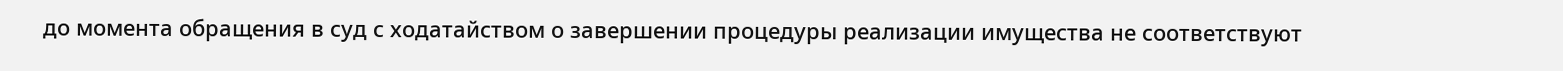до момента обращения в суд с ходатайством о завершении процедуры реализации имущества не соответствуют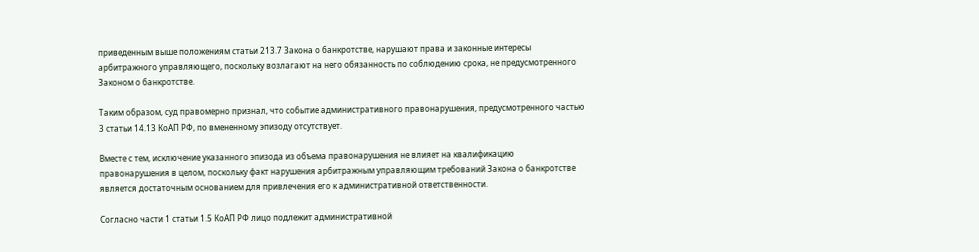приведенным выше положениям статьи 213.7 Закона о банкротстве, нарушают права и законные интересы арбитражного управляющего, поскольку возлагают на него обязанность по соблюдению срока, не предусмотренного Законом о банкротстве.

Таким образом, суд правомерно признал, что событие административного правонарушения, предусмотренного частью 3 статьи 14.13 КоАП РФ, по вмененному эпизоду отсутствует.

Вместе с тем, исключение указанного эпизода из объема правонарушения не влияет на квалификацию правонарушения в целом, поскольку факт нарушения арбитражным управляющим требований Закона о банкротстве является достаточным основанием для привлечения его к административной ответственности.

Согласно части 1 статьи 1.5 КоАП РФ лицо подлежит административной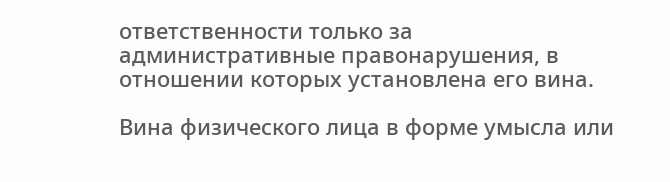ответственности только за административные правонарушения, в отношении которых установлена его вина.

Вина физического лица в форме умысла или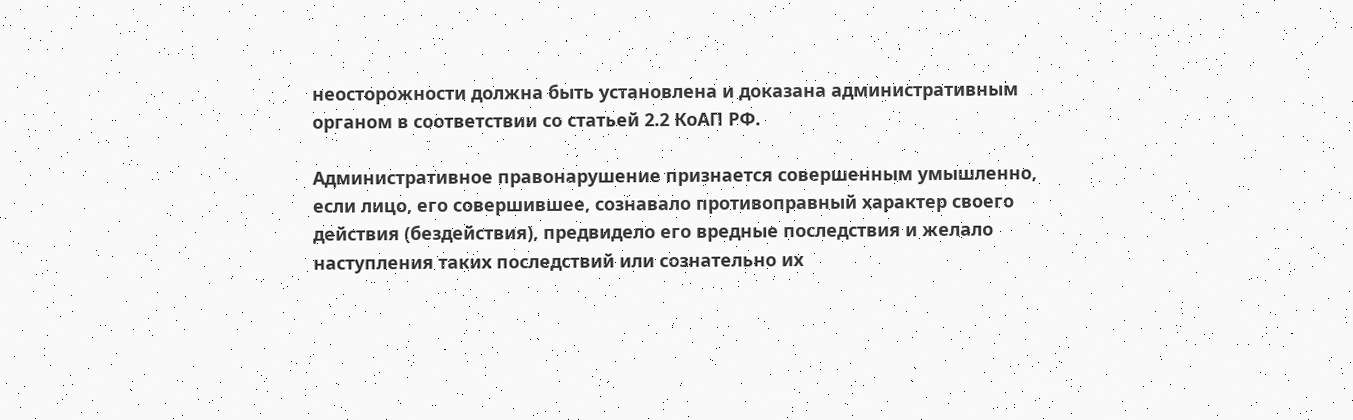неосторожности должна быть установлена и доказана административным органом в соответствии со статьей 2.2 КоАП РФ.

Административное правонарушение признается совершенным умышленно, если лицо, его совершившее, сознавало противоправный характер своего действия (бездействия), предвидело его вредные последствия и желало наступления таких последствий или сознательно их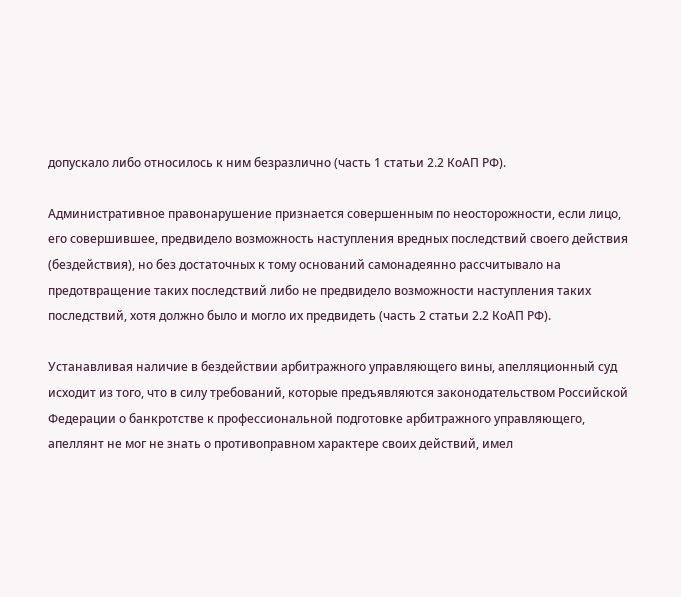допускало либо относилось к ним безразлично (часть 1 статьи 2.2 КоАП РФ).

Административное правонарушение признается совершенным по неосторожности, если лицо, его совершившее, предвидело возможность наступления вредных последствий своего действия (бездействия), но без достаточных к тому оснований самонадеянно рассчитывало на предотвращение таких последствий либо не предвидело возможности наступления таких последствий, хотя должно было и могло их предвидеть (часть 2 статьи 2.2 КоАП РФ).

Устанавливая наличие в бездействии арбитражного управляющего вины, апелляционный суд исходит из того, что в силу требований, которые предъявляются законодательством Российской Федерации о банкротстве к профессиональной подготовке арбитражного управляющего, апеллянт не мог не знать о противоправном характере своих действий, имел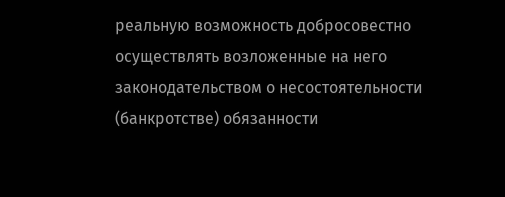реальную возможность добросовестно осуществлять возложенные на него законодательством о несостоятельности (банкротстве) обязанности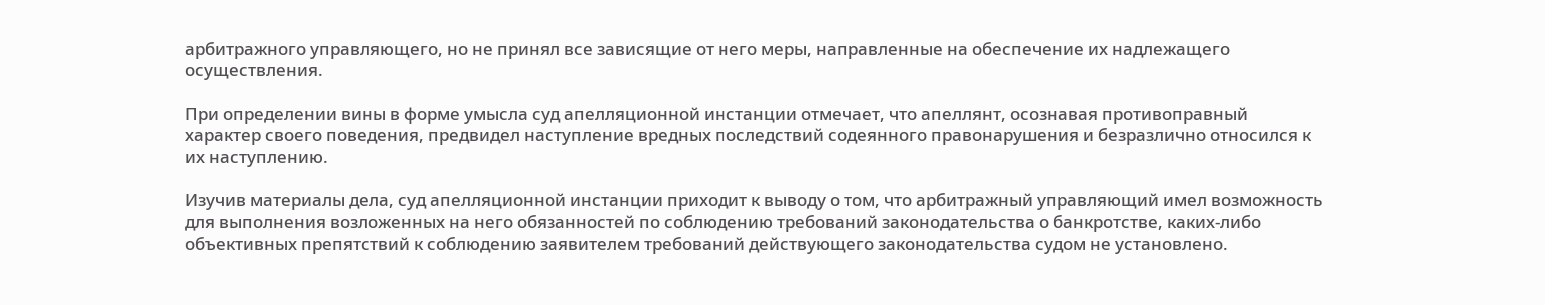арбитражного управляющего, но не принял все зависящие от него меры, направленные на обеспечение их надлежащего осуществления.

При определении вины в форме умысла суд апелляционной инстанции отмечает, что апеллянт, осознавая противоправный характер своего поведения, предвидел наступление вредных последствий содеянного правонарушения и безразлично относился к их наступлению.

Изучив материалы дела, суд апелляционной инстанции приходит к выводу о том, что арбитражный управляющий имел возможность для выполнения возложенных на него обязанностей по соблюдению требований законодательства о банкротстве, каких-либо объективных препятствий к соблюдению заявителем требований действующего законодательства судом не установлено.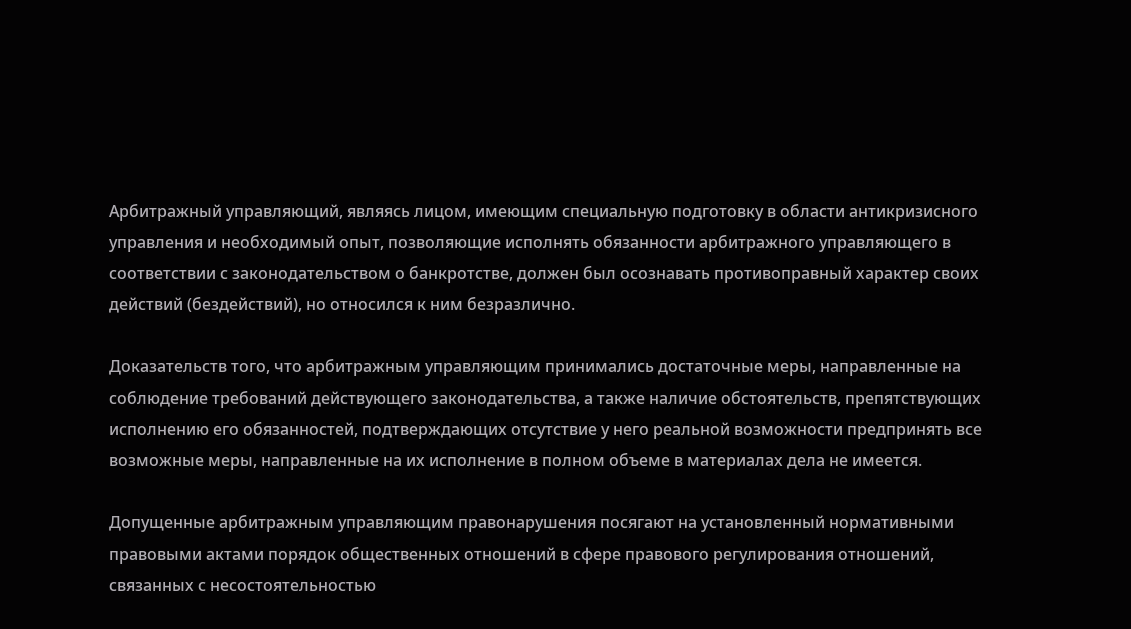Арбитражный управляющий, являясь лицом, имеющим специальную подготовку в области антикризисного управления и необходимый опыт, позволяющие исполнять обязанности арбитражного управляющего в соответствии с законодательством о банкротстве, должен был осознавать противоправный характер своих действий (бездействий), но относился к ним безразлично.

Доказательств того, что арбитражным управляющим принимались достаточные меры, направленные на соблюдение требований действующего законодательства, а также наличие обстоятельств, препятствующих исполнению его обязанностей, подтверждающих отсутствие у него реальной возможности предпринять все возможные меры, направленные на их исполнение в полном объеме в материалах дела не имеется.

Допущенные арбитражным управляющим правонарушения посягают на установленный нормативными правовыми актами порядок общественных отношений в сфере правового регулирования отношений, связанных с несостоятельностью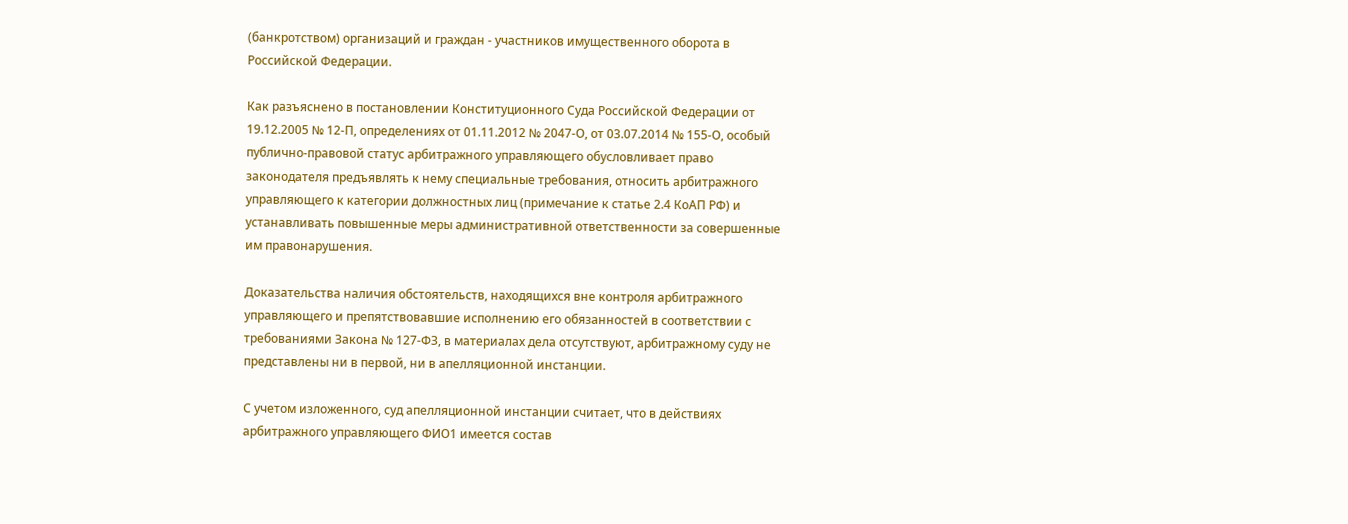(банкротством) организаций и граждан - участников имущественного оборота в Российской Федерации.

Как разъяснено в постановлении Конституционного Суда Российской Федерации от 19.12.2005 № 12-П, определениях от 01.11.2012 № 2047-О, от 03.07.2014 № 155-О, особый публично-правовой статус арбитражного управляющего обусловливает право законодателя предъявлять к нему специальные требования, относить арбитражного управляющего к категории должностных лиц (примечание к статье 2.4 КоАП РФ) и устанавливать повышенные меры административной ответственности за совершенные им правонарушения.

Доказательства наличия обстоятельств, находящихся вне контроля арбитражного управляющего и препятствовавшие исполнению его обязанностей в соответствии с требованиями Закона № 127-ФЗ, в материалах дела отсутствуют, арбитражному суду не представлены ни в первой, ни в апелляционной инстанции.

С учетом изложенного, суд апелляционной инстанции считает, что в действиях арбитражного управляющего ФИО1 имеется состав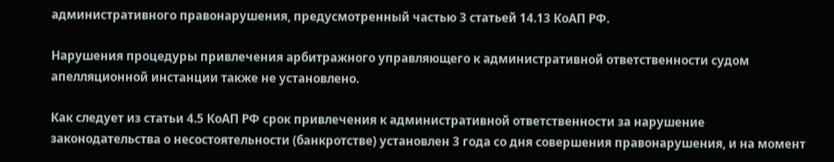административного правонарушения, предусмотренный частью 3 статьей 14.13 КоАП РФ.

Нарушения процедуры привлечения арбитражного управляющего к административной ответственности судом апелляционной инстанции также не установлено.

Как следует из статьи 4.5 КоАП РФ срок привлечения к административной ответственности за нарушение законодательства о несостоятельности (банкротстве) установлен 3 года со дня совершения правонарушения, и на момент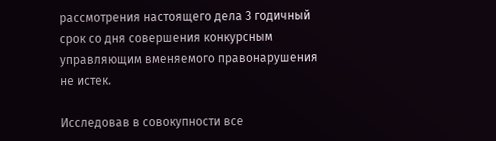рассмотрения настоящего дела 3 годичный срок со дня совершения конкурсным управляющим вменяемого правонарушения не истек.

Исследовав в совокупности все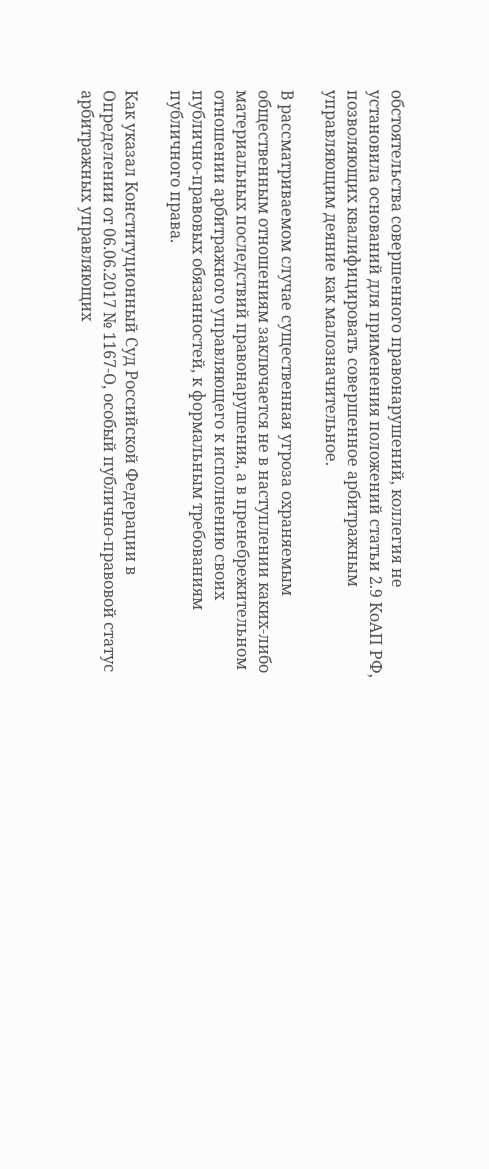обстоятельства совершенного правонарушений, коллегия не установила оснований для применения положений статьи 2.9 КоАП РФ, позволяющих квалифицировать совершенное арбитражным управляющим деяние как малозначительное.

В рассматриваемом случае существенная угроза охраняемым общественным отношениям заключается не в наступлении каких-либо материальных последствий правонарушения, а в пренебрежительном отношении арбитражного управляющего к исполнению своих публично-правовых обязанностей, к формальным требованиям публичного права.

Как указал Конституционный Суд Российской Федерации в Определении от 06.06.2017 № 1167-О, особый публично-правовой статус арбитражных управляющих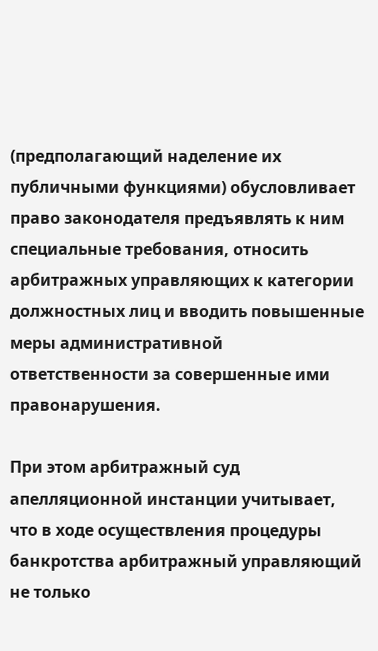(предполагающий наделение их публичными функциями) обусловливает право законодателя предъявлять к ним специальные требования, относить арбитражных управляющих к категории должностных лиц и вводить повышенные меры административной ответственности за совершенные ими правонарушения.

При этом арбитражный суд апелляционной инстанции учитывает, что в ходе осуществления процедуры банкротства арбитражный управляющий не только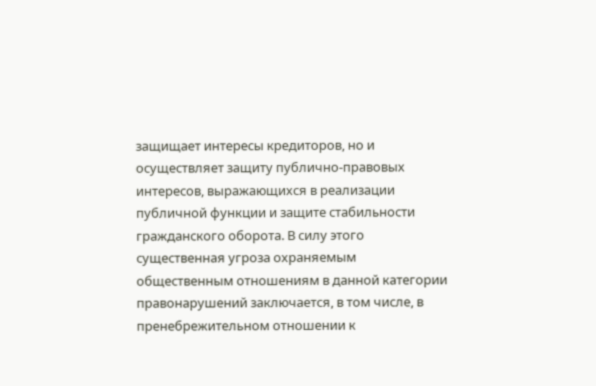защищает интересы кредиторов, но и осуществляет защиту публично-правовых интересов, выражающихся в реализации публичной функции и защите стабильности гражданского оборота. В силу этого существенная угроза охраняемым общественным отношениям в данной категории правонарушений заключается, в том числе, в пренебрежительном отношении к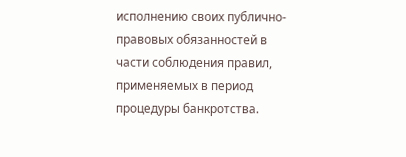исполнению своих публично-правовых обязанностей в части соблюдения правил, применяемых в период процедуры банкротства.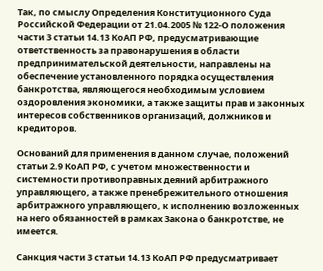Так, по смыслу Определения Конституционного Суда Российской Федерации от 21.04.2005 № 122-О положения части 3 статьи 14.13 КоАП РФ, предусматривающие ответственность за правонарушения в области предпринимательской деятельности, направлены на обеспечение установленного порядка осуществления банкротства, являющегося необходимым условием оздоровления экономики, а также защиты прав и законных интересов собственников организаций, должников и кредиторов.

Оснований для применения в данном случае, положений статьи 2.9 КоАП РФ, с учетом множественности и системности противоправных деяний арбитражного управляющего, а также пренебрежительного отношения арбитражного управляющего, к исполнению возложенных на него обязанностей в рамках Закона о банкротстве, не имеется.

Санкция части 3 статьи 14.13 КоАП РФ предусматривает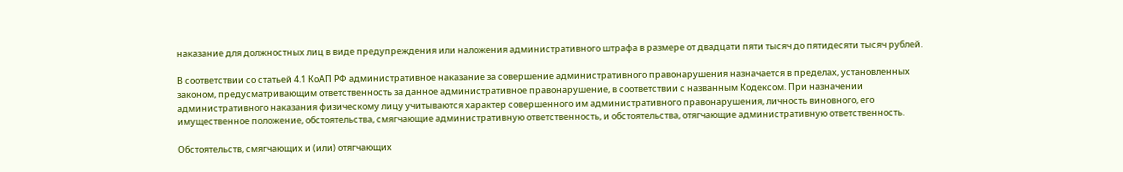наказание для должностных лиц в виде предупреждения или наложения административного штрафа в размере от двадцати пяти тысяч до пятидесяти тысяч рублей.

В соответствии со статьей 4.1 КоАП РФ административное наказание за совершение административного правонарушения назначается в пределах, установленных законом, предусматривающим ответственность за данное административное правонарушение, в соответствии с названным Кодексом. При назначении административного наказания физическому лицу учитываются характер совершенного им административного правонарушения, личность виновного, его имущественное положение, обстоятельства, смягчающие административную ответственность, и обстоятельства, отягчающие административную ответственность.

Обстоятельств, смягчающих и (или) отягчающих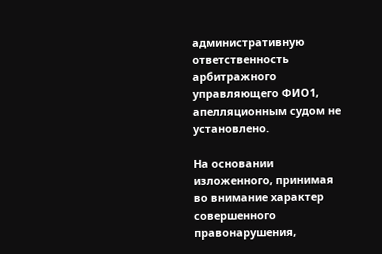административную ответственность арбитражного управляющего ФИО1, апелляционным судом не установлено.

На основании изложенного, принимая во внимание характер совершенного правонарушения,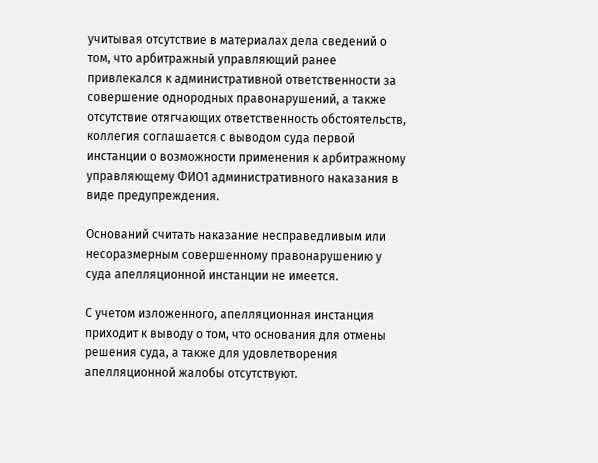учитывая отсутствие в материалах дела сведений о том, что арбитражный управляющий ранее привлекался к административной ответственности за совершение однородных правонарушений, а также отсутствие отягчающих ответственность обстоятельств, коллегия соглашается с выводом суда первой инстанции о возможности применения к арбитражному управляющему ФИО1 административного наказания в виде предупреждения.

Оснований считать наказание несправедливым или несоразмерным совершенному правонарушению у суда апелляционной инстанции не имеется.

С учетом изложенного, апелляционная инстанция приходит к выводу о том, что основания для отмены решения суда, а также для удовлетворения апелляционной жалобы отсутствуют.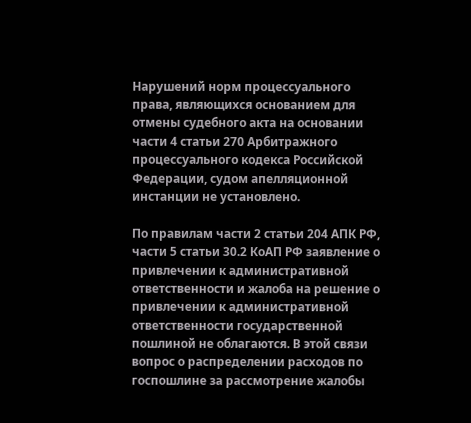Нарушений норм процессуального права, являющихся основанием для отмены судебного акта на основании части 4 статьи 270 Арбитражного процессуального кодекса Российской Федерации, судом апелляционной инстанции не установлено.

По правилам части 2 статьи 204 АПК РФ, части 5 статьи 30.2 КоАП РФ заявление о привлечении к административной ответственности и жалоба на решение о привлечении к административной ответственности государственной пошлиной не облагаются. В этой связи вопрос о распределении расходов по госпошлине за рассмотрение жалобы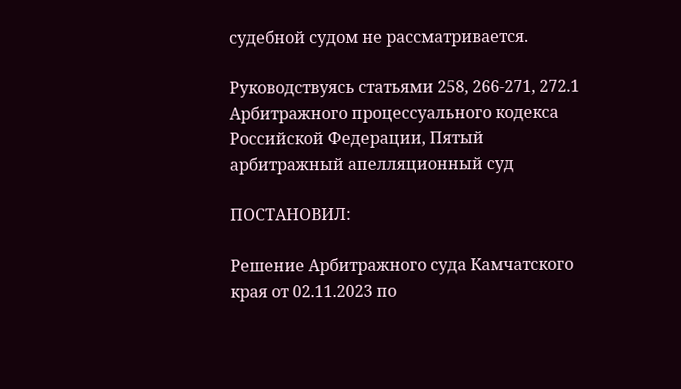судебной судом не рассматривается.

Руководствуясь статьями 258, 266-271, 272.1 Арбитражного процессуального кодекса Российской Федерации, Пятый арбитражный апелляционный суд

ПОСТАНОВИЛ:

Решение Арбитражного суда Камчатского края от 02.11.2023 по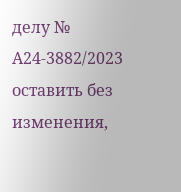делу № А24-3882/2023 оставить без изменения,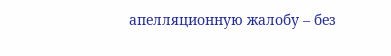апелляционную жалобу – без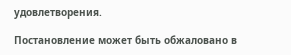удовлетворения.

Постановление может быть обжаловано в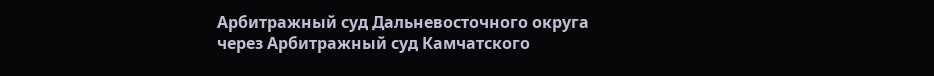Арбитражный суд Дальневосточного округа через Арбитражный суд Камчатского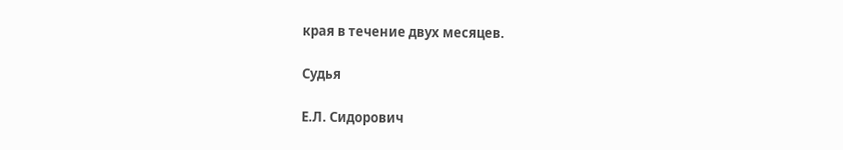края в течение двух месяцев.

Судья

Е.Л. Сидорович